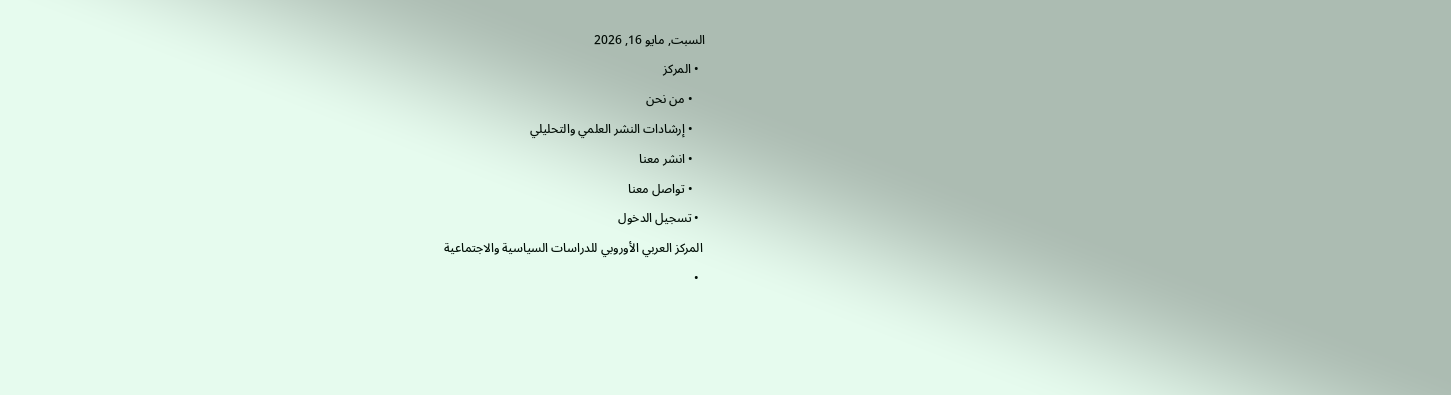السبت, مايو 16, 2026
  • المركز
    • من نحن
    • إرشادات النشر العلمي والتحليلي
    • انشر معنا
    • تواصل معنا
  • تسجيل الدخول
 المركز العربي الأوروبي للدراسات السياسية والاجتماعية
  •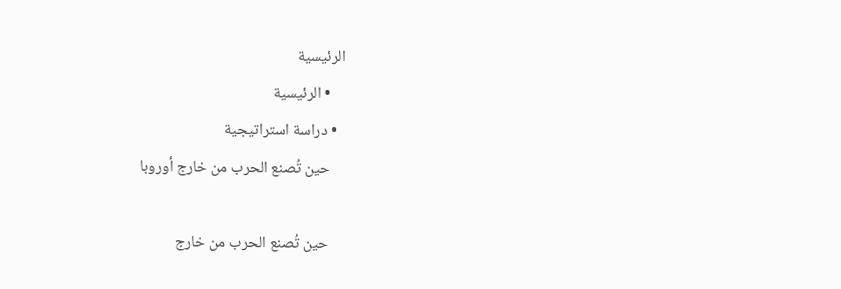الرئيسية
    • الرئيسية
  • دراسة استراتيجية
    حين تُصنع الحرب من خارج أوروبا

    حين تُصنع الحرب من خارج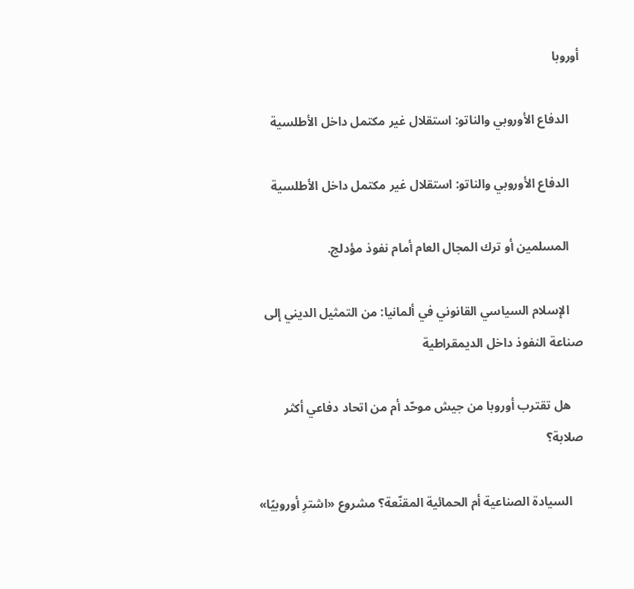أوروبا

    الدفاع الأوروبي والناتو: استقلال غير مكتمل داخل الأطلسية

    الدفاع الأوروبي والناتو: استقلال غير مكتمل داخل الأطلسية

    المسلمين أو ترك المجال العام أمام نفوذ مؤدلج.

    الإسلام السياسي القانوني في ألمانيا: من التمثيل الديني إلى صناعة النفوذ داخل الديمقراطية

    هل تقترب أوروبا من جيش موحّد أم من اتحاد دفاعي أكثر صلابة؟

    السيادة الصناعية أم الحمائية المقنّعة؟ مشروع «اشترِ أوروبيًا»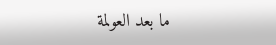ما بعد العولمة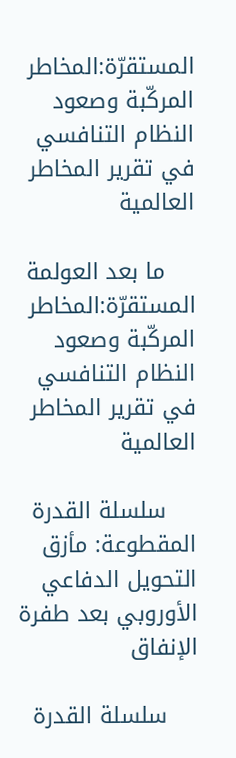المستقرّة:المخاطر المركّبة وصعود النظام التنافسي في تقرير المخاطر العالمية

    ما بعد العولمة المستقرّة:المخاطر المركّبة وصعود النظام التنافسي في تقرير المخاطر العالمية

    سلسلة القدرة المقطوعة: مأزق التحويل الدفاعي الأوروبي بعد طفرة الإنفاق

    سلسلة القدرة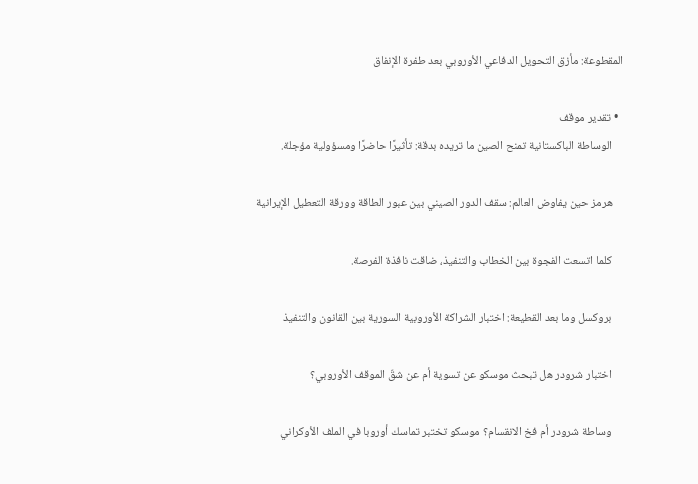المقطوعة: مأزق التحويل الدفاعي الأوروبي بعد طفرة الإنفاق

  • تقدير موقف
    الوساطة الباكستانية تمنح الصين ما تريده بدقة: تأثيرًا حاضرًا ومسؤولية مؤجلة.

    هرمز حين يفاوض العالم: سقف الدور الصيني بين عبور الطاقة وورقة التعطيل الإيرانية

    كلما اتسعت الفجوة بين الخطاب والتنفيذ، ضاقت نافذة الفرصة.

    بروكسل وما بعد القطيعة: اختبار الشراكة الأوروبية السورية بين القانون والتنفيذ

    اختبار شرودر هل تبحث موسكو عن تسوية أم عن شقّ الموقف الأوروبي؟

    وساطة شرودر أم فخ الانقسام؟ موسكو تختبر تماسك أوروبا في الملف الأوكراني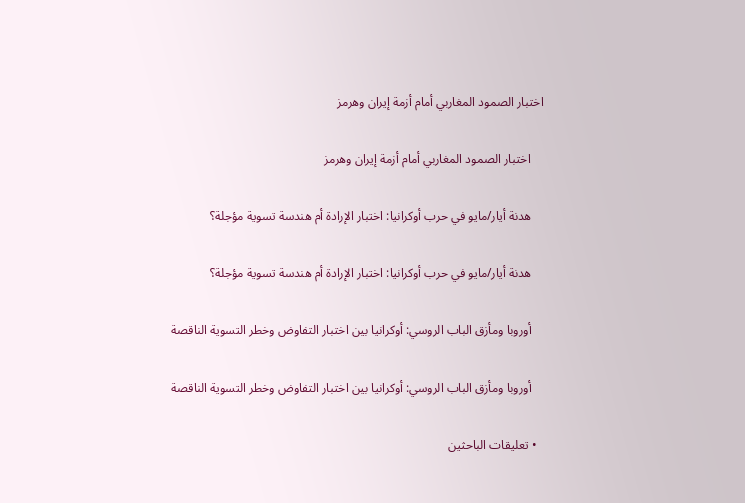اختبار الصمود المغاربي أمام أزمة إيران وهرمز

    اختبار الصمود المغاربي أمام أزمة إيران وهرمز

    هدنة أيار/مايو في حرب أوكرانيا: اختبار الإرادة أم هندسة تسوية مؤجلة؟

    هدنة أيار/مايو في حرب أوكرانيا: اختبار الإرادة أم هندسة تسوية مؤجلة؟

    أوروبا ومأزق الباب الروسي: أوكرانيا بين اختبار التفاوض وخطر التسوية الناقصة

    أوروبا ومأزق الباب الروسي: أوكرانيا بين اختبار التفاوض وخطر التسوية الناقصة

  • تعليقات الباحثين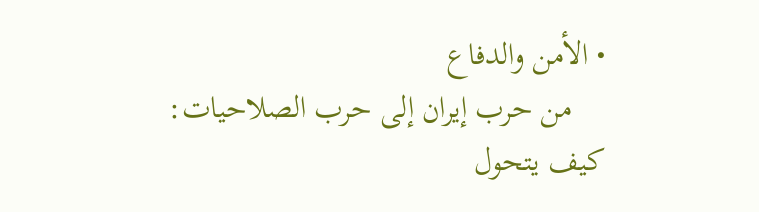• الأمن والدفاع
    من حرب إيران إلى حرب الصلاحيات: كيف يتحول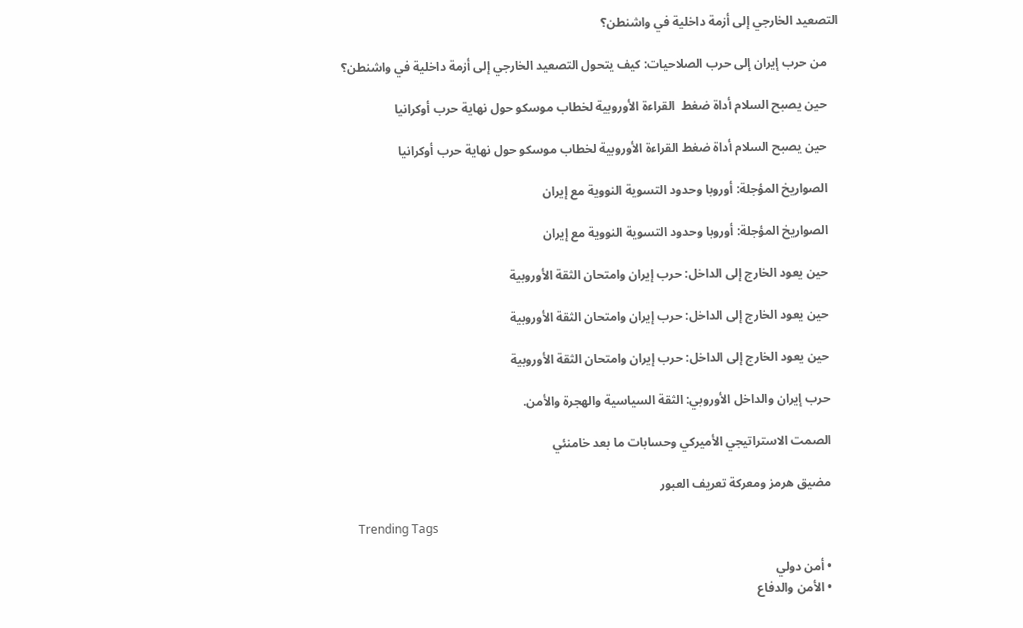التصعيد الخارجي إلى أزمة داخلية في واشنطن؟

    من حرب إيران إلى حرب الصلاحيات: كيف يتحول التصعيد الخارجي إلى أزمة داخلية في واشنطن؟

    حين يصبح السلام أداة ضغط  القراءة الأوروبية لخطاب موسكو حول نهاية حرب أوكرانيا

    حين يصبح السلام أداة ضغط القراءة الأوروبية لخطاب موسكو حول نهاية حرب أوكرانيا

    الصواريخ المؤجلة: أوروبا وحدود التسوية النووية مع إيران

    الصواريخ المؤجلة: أوروبا وحدود التسوية النووية مع إيران

    حين يعود الخارج إلى الداخل: حرب إيران وامتحان الثقة الأوروبية

    حين يعود الخارج إلى الداخل: حرب إيران وامتحان الثقة الأوروبية

    حين يعود الخارج إلى الداخل: حرب إيران وامتحان الثقة الأوروبية

    حرب إيران والداخل الأوروبي: الثقة السياسية والهجرة والأمن.

    الصمت الاستراتيجي الأميركي وحسابات ما بعد خامنئي

    مضيق هرمز ومعركة تعريف العبور

    Trending Tags

    • أمن دولي
    • الأمن والدفاع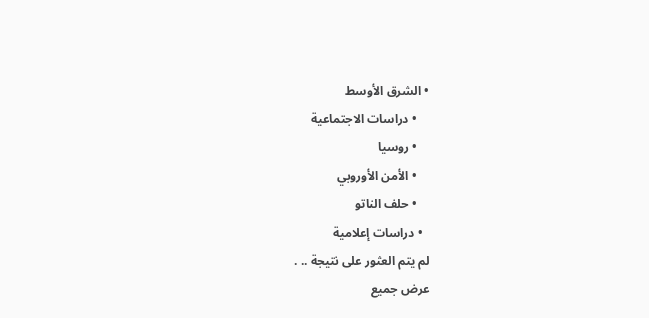• الشرق الأوسط
    • دراسات الاجتماعية
    • روسيا
    • الأمن الأوروبي
    • حلف الناتو
  • دراسات إعلامية
لم يتم العثور على نتيجة .. .
عرض جميع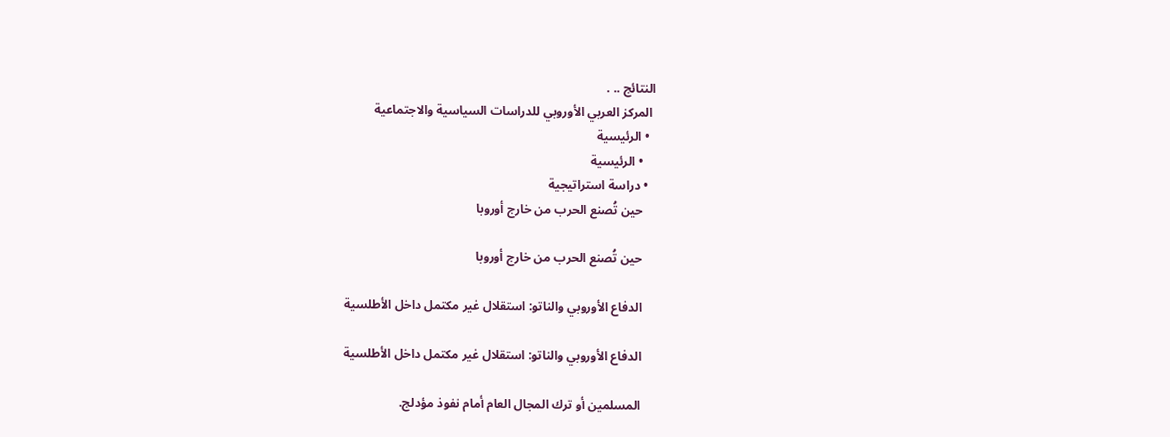النتائج .. .
 المركز العربي الأوروبي للدراسات السياسية والاجتماعية
  • الرئيسية
    • الرئيسية
  • دراسة استراتيجية
    حين تُصنع الحرب من خارج أوروبا

    حين تُصنع الحرب من خارج أوروبا

    الدفاع الأوروبي والناتو: استقلال غير مكتمل داخل الأطلسية

    الدفاع الأوروبي والناتو: استقلال غير مكتمل داخل الأطلسية

    المسلمين أو ترك المجال العام أمام نفوذ مؤدلج.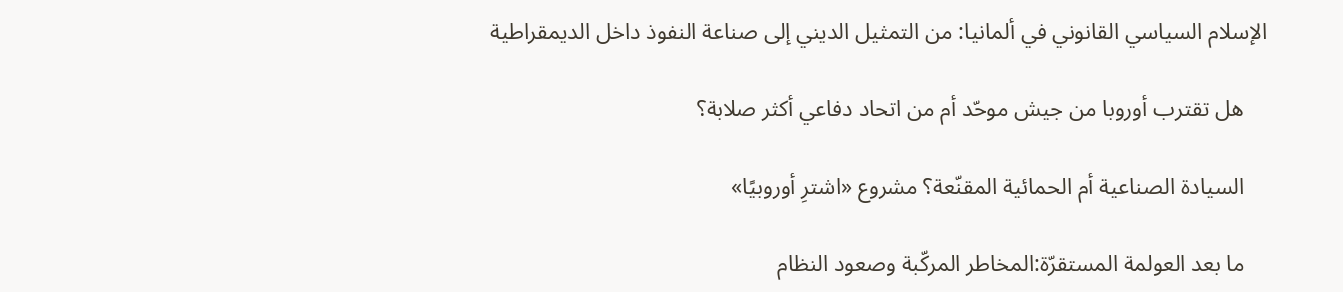الإسلام السياسي القانوني في ألمانيا: من التمثيل الديني إلى صناعة النفوذ داخل الديمقراطية

    هل تقترب أوروبا من جيش موحّد أم من اتحاد دفاعي أكثر صلابة؟

    السيادة الصناعية أم الحمائية المقنّعة؟ مشروع «اشترِ أوروبيًا»

    ما بعد العولمة المستقرّة:المخاطر المركّبة وصعود النظام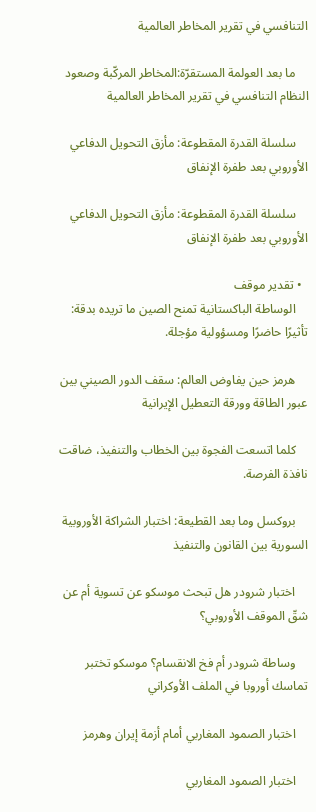التنافسي في تقرير المخاطر العالمية

    ما بعد العولمة المستقرّة:المخاطر المركّبة وصعود النظام التنافسي في تقرير المخاطر العالمية

    سلسلة القدرة المقطوعة: مأزق التحويل الدفاعي الأوروبي بعد طفرة الإنفاق

    سلسلة القدرة المقطوعة: مأزق التحويل الدفاعي الأوروبي بعد طفرة الإنفاق

  • تقدير موقف
    الوساطة الباكستانية تمنح الصين ما تريده بدقة: تأثيرًا حاضرًا ومسؤولية مؤجلة.

    هرمز حين يفاوض العالم: سقف الدور الصيني بين عبور الطاقة وورقة التعطيل الإيرانية

    كلما اتسعت الفجوة بين الخطاب والتنفيذ، ضاقت نافذة الفرصة.

    بروكسل وما بعد القطيعة: اختبار الشراكة الأوروبية السورية بين القانون والتنفيذ

    اختبار شرودر هل تبحث موسكو عن تسوية أم عن شقّ الموقف الأوروبي؟

    وساطة شرودر أم فخ الانقسام؟ موسكو تختبر تماسك أوروبا في الملف الأوكراني

    اختبار الصمود المغاربي أمام أزمة إيران وهرمز

    اختبار الصمود المغاربي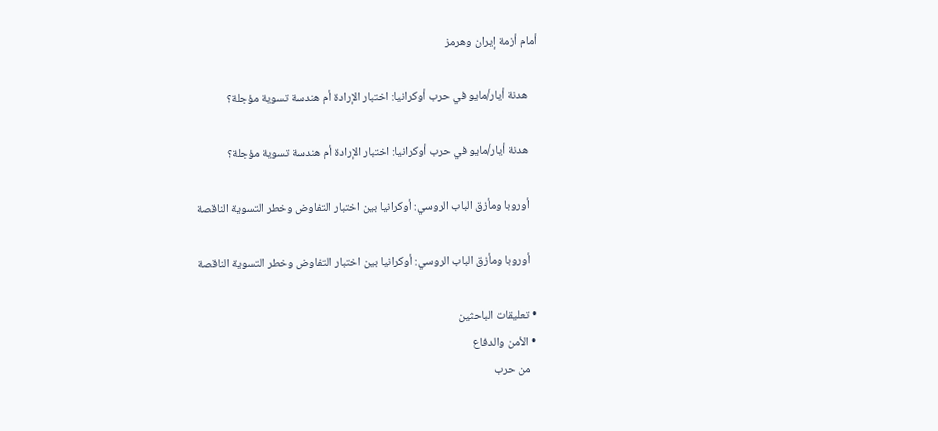أمام أزمة إيران وهرمز

    هدنة أيار/مايو في حرب أوكرانيا: اختبار الإرادة أم هندسة تسوية مؤجلة؟

    هدنة أيار/مايو في حرب أوكرانيا: اختبار الإرادة أم هندسة تسوية مؤجلة؟

    أوروبا ومأزق الباب الروسي: أوكرانيا بين اختبار التفاوض وخطر التسوية الناقصة

    أوروبا ومأزق الباب الروسي: أوكرانيا بين اختبار التفاوض وخطر التسوية الناقصة

  • تعليقات الباحثين
  • الأمن والدفاع
    من حرب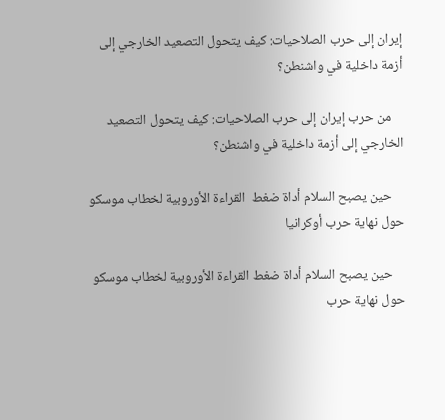إيران إلى حرب الصلاحيات: كيف يتحول التصعيد الخارجي إلى أزمة داخلية في واشنطن؟

    من حرب إيران إلى حرب الصلاحيات: كيف يتحول التصعيد الخارجي إلى أزمة داخلية في واشنطن؟

    حين يصبح السلام أداة ضغط  القراءة الأوروبية لخطاب موسكو حول نهاية حرب أوكرانيا

    حين يصبح السلام أداة ضغط القراءة الأوروبية لخطاب موسكو حول نهاية حرب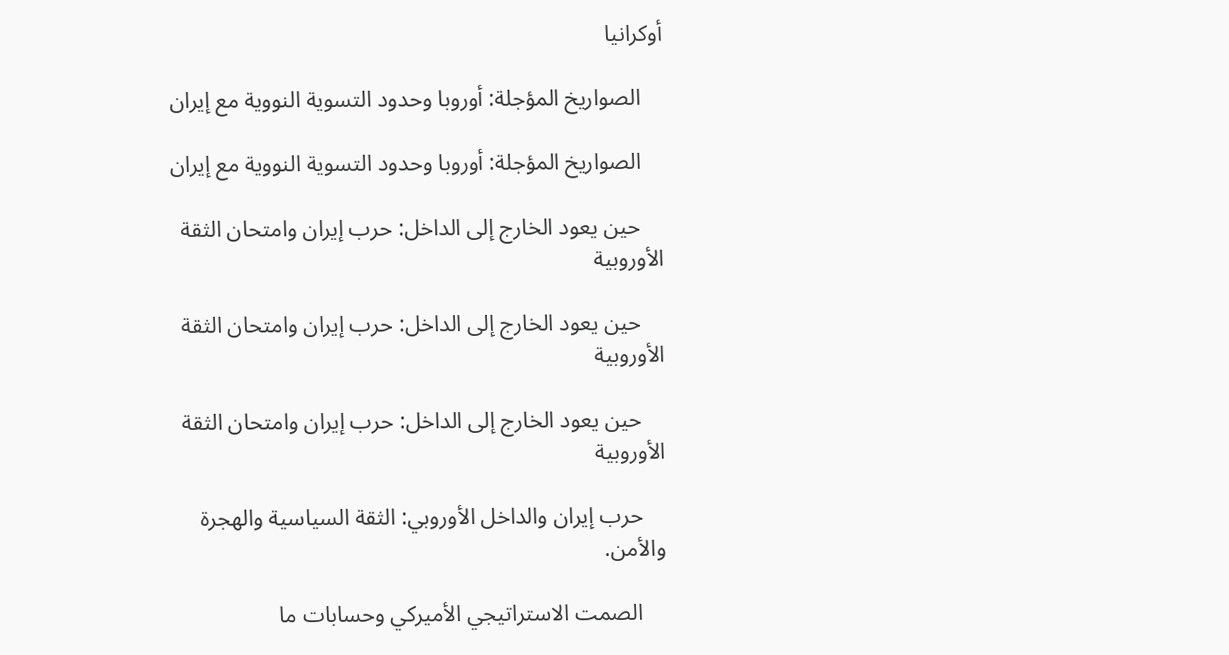أوكرانيا

    الصواريخ المؤجلة: أوروبا وحدود التسوية النووية مع إيران

    الصواريخ المؤجلة: أوروبا وحدود التسوية النووية مع إيران

    حين يعود الخارج إلى الداخل: حرب إيران وامتحان الثقة الأوروبية

    حين يعود الخارج إلى الداخل: حرب إيران وامتحان الثقة الأوروبية

    حين يعود الخارج إلى الداخل: حرب إيران وامتحان الثقة الأوروبية

    حرب إيران والداخل الأوروبي: الثقة السياسية والهجرة والأمن.

    الصمت الاستراتيجي الأميركي وحسابات ما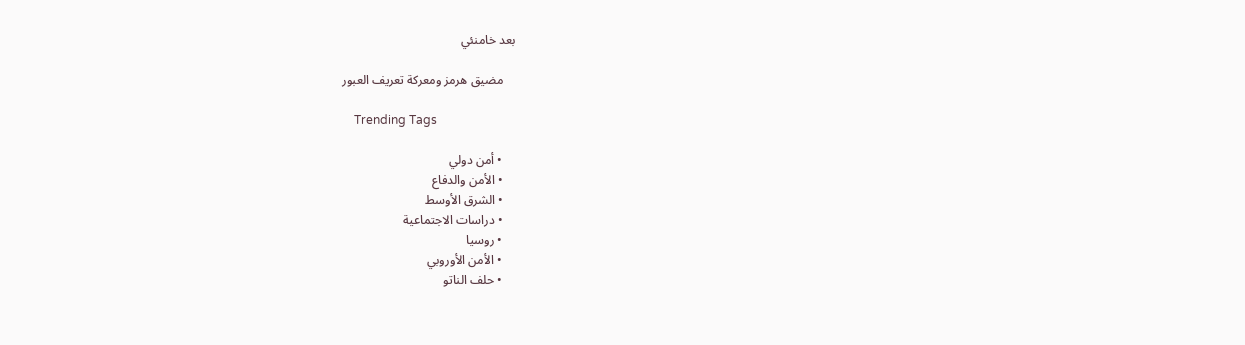بعد خامنئي

    مضيق هرمز ومعركة تعريف العبور

    Trending Tags

    • أمن دولي
    • الأمن والدفاع
    • الشرق الأوسط
    • دراسات الاجتماعية
    • روسيا
    • الأمن الأوروبي
    • حلف الناتو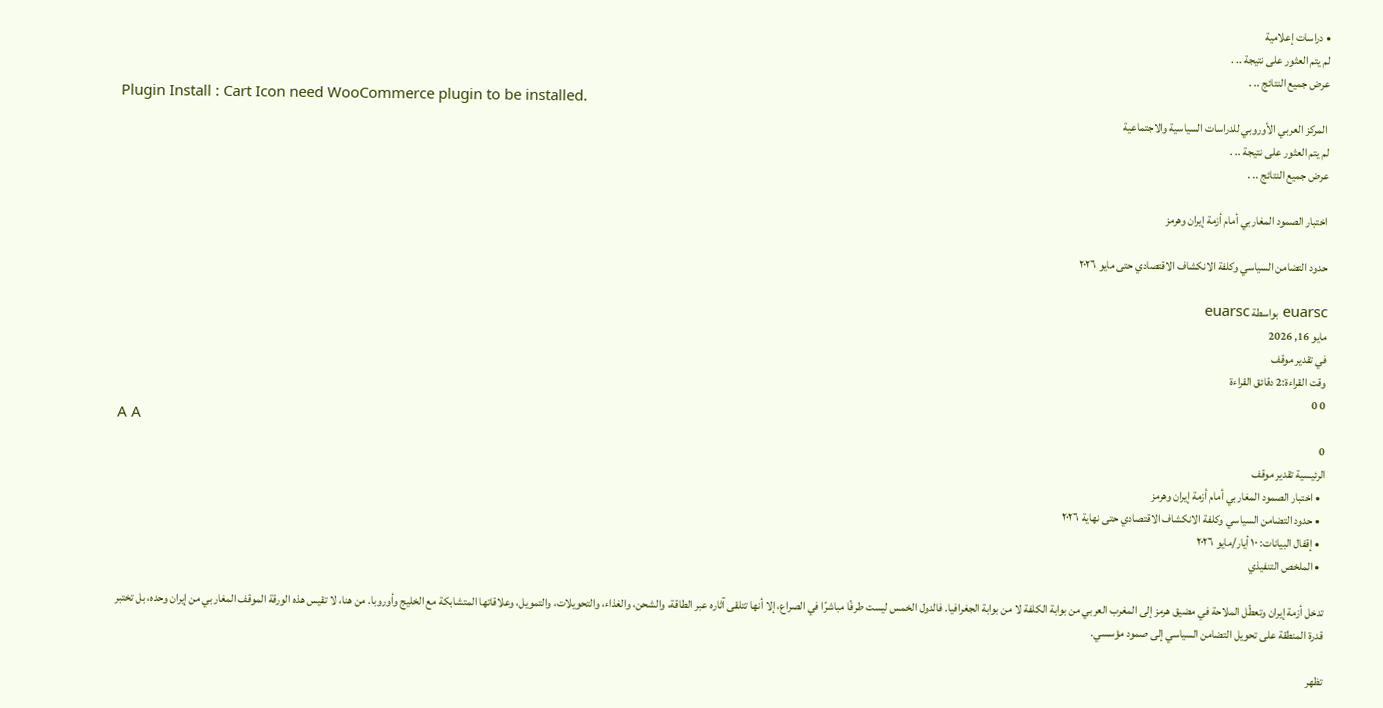• دراسات إعلامية
لم يتم العثور على نتيجة .. .
عرض جميع النتائج .. .
Plugin Install : Cart Icon need WooCommerce plugin to be installed.
 المركز العربي الأوروبي للدراسات السياسية والاجتماعية
لم يتم العثور على نتيجة .. .
عرض جميع النتائج .. .

اختبار الصمود المغاربي أمام أزمة إيران وهرمز

حدود التضامن السياسي وكلفة الانكشاف الاقتصادي حتى مايو ٢٠٢٦

euarsc بواسطة euarsc
مايو 16, 2026
في تقدير موقف
وقت القراءة:2 دقائق القراءة
0 0
A A
0
الرئيسية تقدير موقف
  • اختبار الصمود المغاربي أمام أزمة إيران وهرمز
  • حدود التضامن السياسي وكلفة الانكشاف الاقتصادي حتى نهاية ٢٠٢٦
  • إقفال البيانات: ١٠ أيار/مايو ٢٠٢٦
  • الملخص التنفيذي

تدخل أزمة إيران وتعطّل الملاحة في مضيق هرمز إلى المغرب العربي من بوابة الكلفة لا من بوابة الجغرافيا. فالدول الخمس ليست طرفًا مباشرًا في الصراع، إلا أنها تتلقى آثاره عبر الطاقة، والشحن، والغذاء، والتحويلات، والتمويل، وعلاقاتها المتشابكة مع الخليج وأوروبا. من هنا، لا تقيس هذه الورقة الموقف المغاربي من إيران وحده، بل تختبر قدرة المنطقة على تحويل التضامن السياسي إلى صمود مؤسسي.

تظهر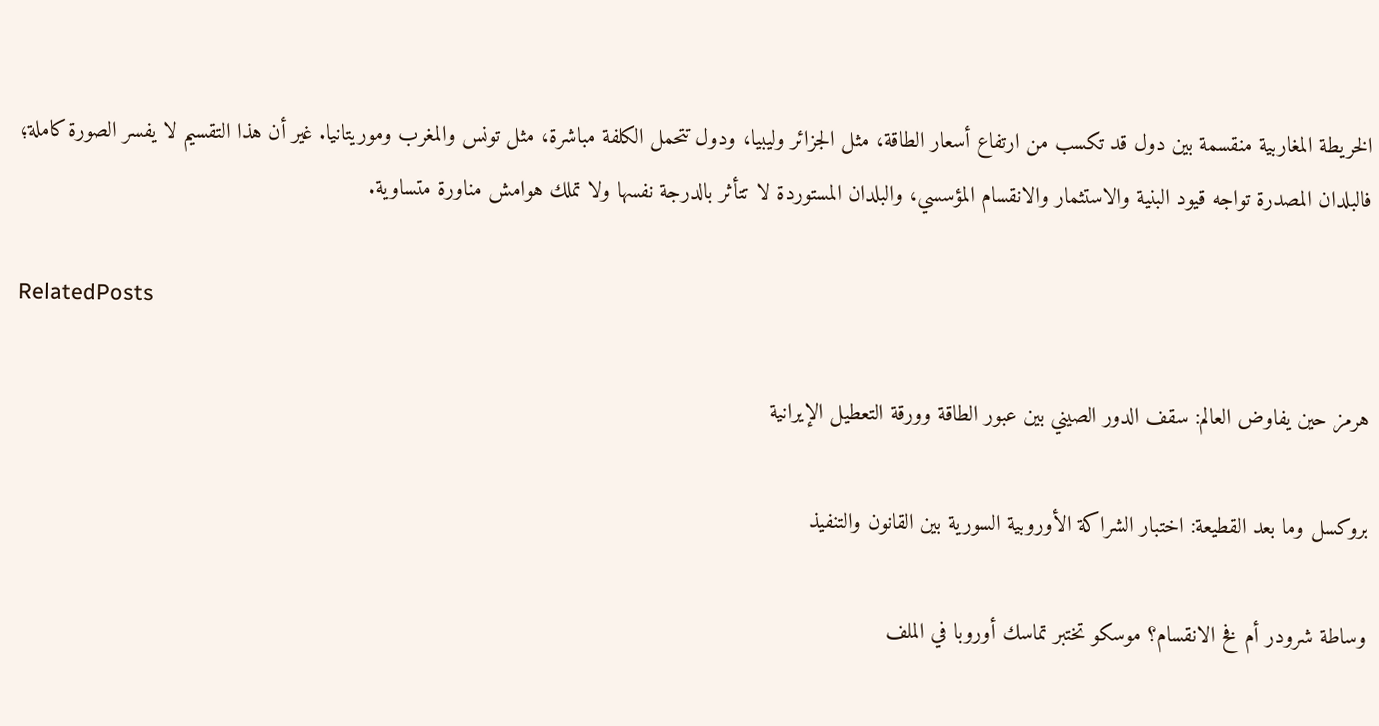الخريطة المغاربية منقسمة بين دول قد تكسب من ارتفاع أسعار الطاقة، مثل الجزائر وليبيا، ودول تتحمل الكلفة مباشرة، مثل تونس والمغرب وموريتانيا. غير أن هذا التقسيم لا يفسر الصورة كاملة؛ فالبلدان المصدرة تواجه قيود البنية والاستثمار والانقسام المؤسسي، والبلدان المستوردة لا تتأثر بالدرجة نفسها ولا تملك هوامش مناورة متساوية.

RelatedPosts

هرمز حين يفاوض العالم: سقف الدور الصيني بين عبور الطاقة وورقة التعطيل الإيرانية

بروكسل وما بعد القطيعة: اختبار الشراكة الأوروبية السورية بين القانون والتنفيذ

وساطة شرودر أم فخ الانقسام؟ موسكو تختبر تماسك أوروبا في الملف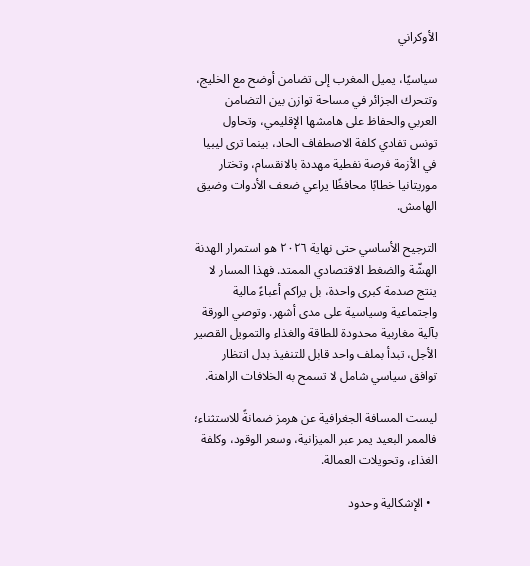الأوكراني

سياسيًا، يميل المغرب إلى تضامن أوضح مع الخليج، وتتحرك الجزائر في مساحة توازن بين التضامن العربي والحفاظ على هامشها الإقليمي، وتحاول تونس تفادي كلفة الاصطفاف الحاد، بينما ترى ليبيا في الأزمة فرصة نفطية مهددة بالانقسام، وتختار موريتانيا خطابًا محافظًا يراعي ضعف الأدوات وضيق الهامش.

الترجيح الأساسي حتى نهاية ٢٠٢٦ هو استمرار الهدنة الهشّة والضغط الاقتصادي الممتد. فهذا المسار لا ينتج صدمة كبرى واحدة، بل يراكم أعباءً مالية واجتماعية وسياسية على مدى أشهر. وتوصي الورقة بآلية مغاربية محدودة للطاقة والغذاء والتمويل القصير الأجل، تبدأ بملف واحد قابل للتنفيذ بدل انتظار توافق سياسي شامل لا تسمح به الخلافات الراهنة.

ليست المسافة الجغرافية عن هرمز ضمانةً للاستثناء؛ فالممر البعيد يمر عبر الميزانية، وسعر الوقود، وكلفة الغذاء، وتحويلات العمالة.

  • الإشكالية وحدود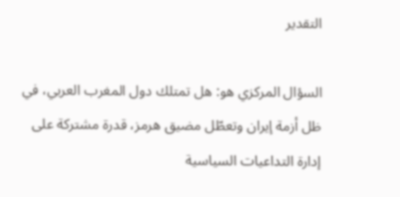التقدير

السؤال المركزي هو: هل تمتلك دول المغرب العربي، في ظل أزمة إيران وتعطّل مضيق هرمز، قدرة مشتركة على إدارة التداعيات السياسية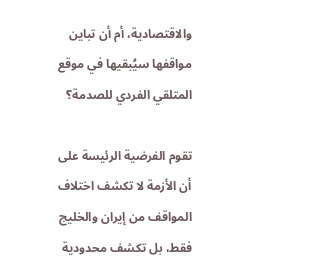والاقتصادية، أم أن تباين مواقفها سيُبقيها في موقع المتلقي الفردي للصدمة؟

تقوم الفرضية الرئيسة على أن الأزمة لا تكشف اختلاف المواقف من إيران والخليج فقط، بل تكشف محدودية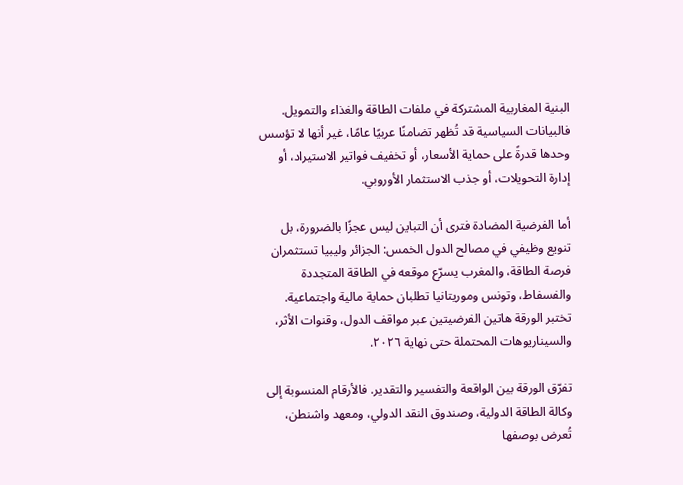البنية المغاربية المشتركة في ملفات الطاقة والغذاء والتمويل. فالبيانات السياسية قد تُظهر تضامنًا عربيًا عامًا، غير أنها لا تؤسس وحدها قدرةً على حماية الأسعار، أو تخفيف فواتير الاستيراد، أو إدارة التحويلات، أو جذب الاستثمار الأوروبي.

أما الفرضية المضادة فترى أن التباين ليس عجزًا بالضرورة، بل تنويع وظيفي في مصالح الدول الخمس: الجزائر وليبيا تستثمران فرصة الطاقة، والمغرب يسرّع موقعه في الطاقة المتجددة والفسفاط، وتونس وموريتانيا تطلبان حماية مالية واجتماعية. تختبر الورقة هاتين الفرضيتين عبر مواقف الدول، وقنوات الأثر، والسيناريوهات المحتملة حتى نهاية ٢٠٢٦.

تفرّق الورقة بين الواقعة والتفسير والتقدير. فالأرقام المنسوبة إلى وكالة الطاقة الدولية، وصندوق النقد الدولي، ومعهد واشنطن، تُعرض بوصفها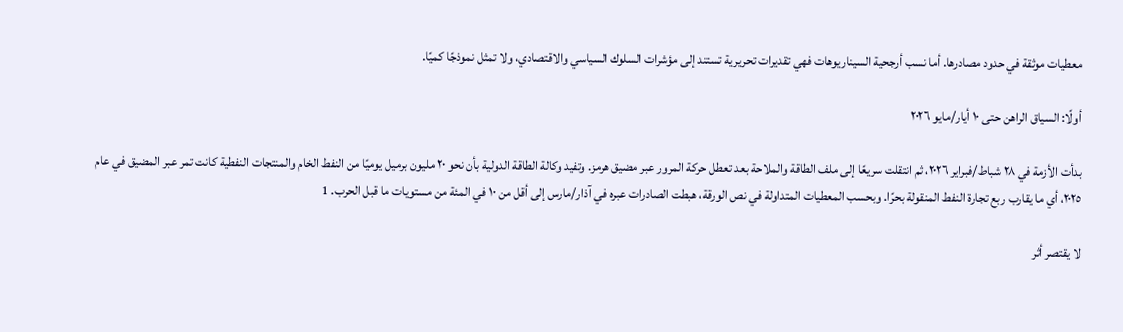معطيات موثقة في حدود مصادرها. أما نسب أرجحية السيناريوهات فهي تقديرات تحريرية تستند إلى مؤشرات السلوك السياسي والاقتصادي، ولا تمثل نموذجًا كميًا.

أولًا: السياق الراهن حتى ١٠ أيار/مايو ٢٠٢٦

بدأت الأزمة في ٢٨ شباط/فبراير ٢٠٢٦، ثم انتقلت سريعًا إلى ملف الطاقة والملاحة بعد تعطل حركة المرور عبر مضيق هرمز. وتفيد وكالة الطاقة الدولية بأن نحو ٢٠ مليون برميل يوميًا من النفط الخام والمنتجات النفطية كانت تمر عبر المضيق في عام ٢٠٢٥، أي ما يقارب ربع تجارة النفط المنقولة بحرًا. وبحسب المعطيات المتداولة في نص الورقة، هبطت الصادرات عبره في آذار/مارس إلى أقل من ١٠ في المئة من مستويات ما قبل الحرب. 1

لا يقتصر أثر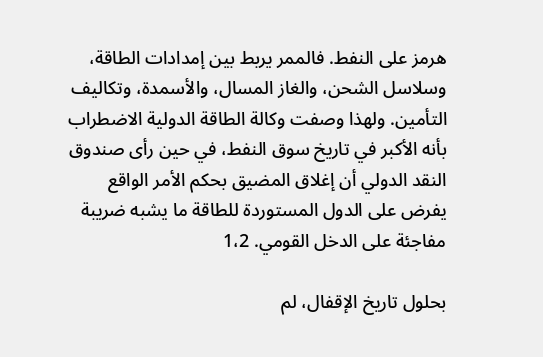هرمز على النفط. فالممر يربط بين إمدادات الطاقة، وسلاسل الشحن، والغاز المسال، والأسمدة، وتكاليف التأمين. ولهذا وصفت وكالة الطاقة الدولية الاضطراب بأنه الأكبر في تاريخ سوق النفط، في حين رأى صندوق النقد الدولي أن إغلاق المضيق بحكم الأمر الواقع يفرض على الدول المستوردة للطاقة ما يشبه ضريبة مفاجئة على الدخل القومي. 1،2

بحلول تاريخ الإقفال، لم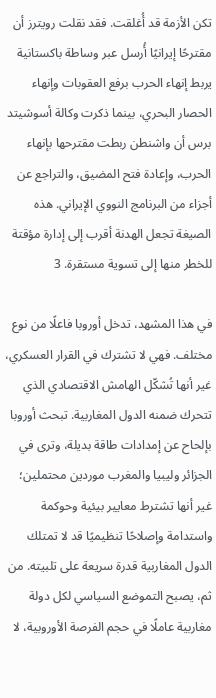تكن الأزمة قد أُغلقت. فقد نقلت رويترز أن مقترحًا إيرانيًا أُرسل عبر وساطة باكستانية يربط إنهاء الحرب برفع العقوبات وإنهاء الحصار البحري، بينما ذكرت وكالة أسوشيتد برس أن واشنطن ربطت مقترحها بإنهاء الحرب، وإعادة فتح المضيق، والتراجع عن أجزاء من البرنامج النووي الإيراني. هذه الصيغة تجعل الهدنة أقرب إلى إدارة مؤقتة للخطر منها إلى تسوية مستقرة. 3

في هذا المشهد، تدخل أوروبا فاعلًا من نوع مختلف. فهي لا تشترك في القرار العسكري، غير أنها تُشكّل الهامش الاقتصادي الذي تتحرك ضمنه الدول المغاربية. تبحث أوروبا بإلحاح عن إمدادات طاقة بديلة، وترى في الجزائر وليبيا والمغرب موردين محتملين؛ غير أنها تشترط معايير بيئية وحوكمة واستدامة وإصلاحًا تنظيميًا قد لا تمتلك الدول المغاربية قدرة سريعة على تلبيته. من ثم، يصبح التموضع السياسي لكل دولة مغاربية عاملًا في حجم الفرصة الأوروبية، لا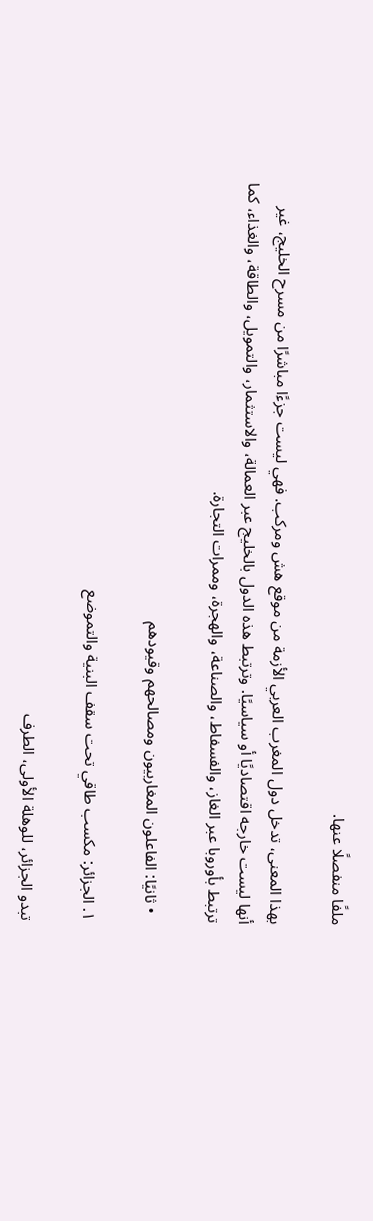ملفًا منفصلًا عنها.

بهذا المعنى، تدخل دول المغرب العربي الأزمة من موقع هش ومركب. فهي ليست جزءًا مباشرًا من مسرح الخليج، غير أنها ليست خارجه اقتصاديًا أو سياسيًا. وترتبط هذه الدول بالخليج عبر العمالة، والاستثمار، والتمويل، والطاقة، والغذاء، كما ترتبط بأوروبا عبر الغاز، والفسفاط، والصناعة، والهجرة، وممرات التجارة.

  • ثانيًا: الفاعلون المغاربيون ومصالحهم وقيودهم

١. الجزائر: مكسب طاقي تحت سقف البنية والتموضع

تبدو الجزائر، للوهلة الأولى، الطرف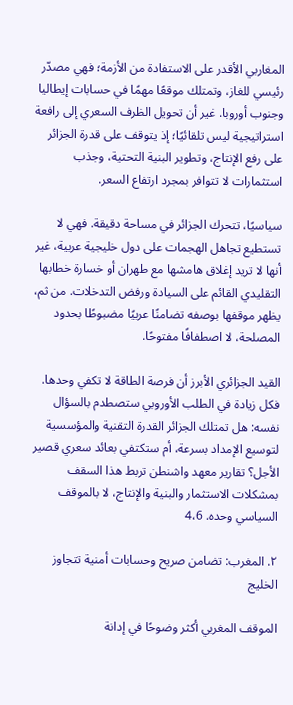المغاربي الأقدر على الاستفادة من الأزمة؛ فهي مصدّر رئيسي للغاز، وتمتلك موقعًا مهمًا في حسابات إيطاليا وجنوب أوروبا. غير أن تحويل الظرف السعري إلى رافعة استراتيجية ليس تلقائيًا؛ إذ يتوقف على قدرة الجزائر على رفع الإنتاج، وتطوير البنية التحتية، وجذب استثمارات لا تتوافر بمجرد ارتفاع السعر.

سياسيًا، تتحرك الجزائر في مساحة دقيقة. فهي لا تستطيع تجاهل الهجمات على دول خليجية عربية، غير أنها لا تريد إغلاق هامشها مع طهران أو خسارة خطابها التقليدي القائم على السيادة ورفض التدخلات. من ثم، يظهر موقفها بوصفه تضامنًا عربيًا مضبوطًا بحدود المصلحة، لا اصطفافًا مفتوحًا.

القيد الجزائري الأبرز أن فرصة الطاقة لا تكفي وحدها. فكل زيادة في الطلب الأوروبي ستصطدم بالسؤال نفسه: هل تمتلك الجزائر القدرة التقنية والمؤسسية لتوسيع الإمداد بسرعة، أم ستكتفي بعائد سعري قصير الأجل؟ تقارير معهد واشنطن تربط هذا السقف بمشكلات الاستثمار والبنية والإنتاج، لا بالموقف السياسي وحده. 4،6

٢. المغرب: تضامن صريح وحسابات أمنية تتجاوز الخليج

الموقف المغربي أكثر وضوحًا في إدانة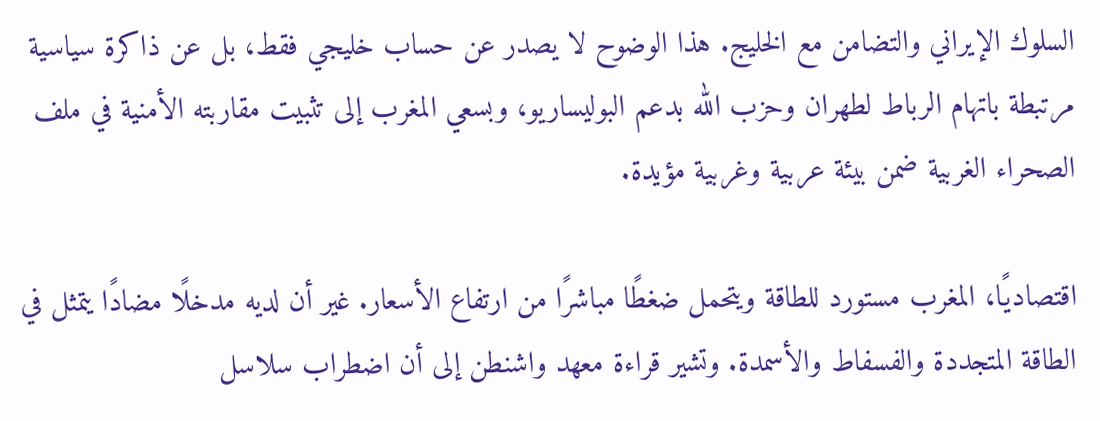السلوك الإيراني والتضامن مع الخليج. هذا الوضوح لا يصدر عن حساب خليجي فقط، بل عن ذاكرة سياسية مرتبطة باتهام الرباط لطهران وحزب الله بدعم البوليساريو، وبسعي المغرب إلى تثبيت مقاربته الأمنية في ملف الصحراء الغربية ضمن بيئة عربية وغربية مؤيدة.

اقتصاديًا، المغرب مستورد للطاقة ويتحمل ضغطًا مباشرًا من ارتفاع الأسعار. غير أن لديه مدخلًا مضادًا يتمثل في الطاقة المتجددة والفسفاط والأسمدة. وتشير قراءة معهد واشنطن إلى أن اضطراب سلاسل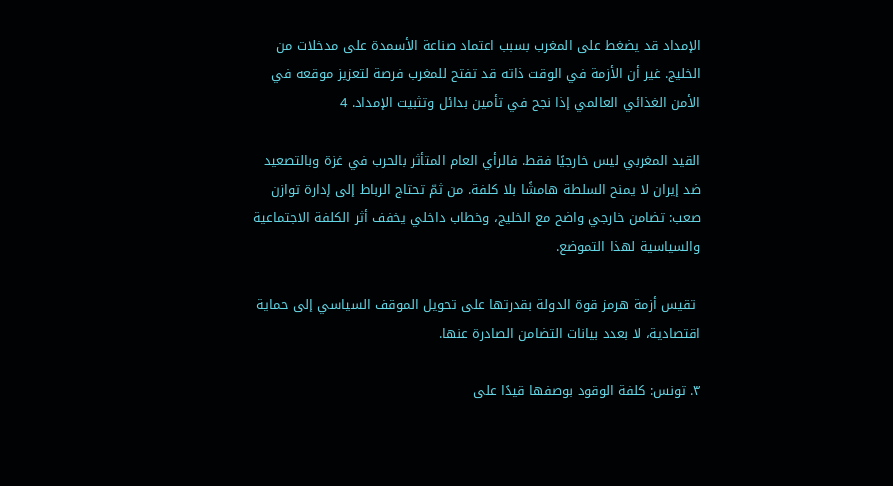الإمداد قد يضغط على المغرب بسبب اعتماد صناعة الأسمدة على مدخلات من الخليج. غير أن الأزمة في الوقت ذاته قد تفتح للمغرب فرصة لتعزيز موقعه في الأمن الغذائي العالمي إذا نجح في تأمين بدائل وتثبيت الإمداد. 4

القيد المغربي ليس خارجيًا فقط. فالرأي العام المتأثر بالحرب في غزة وبالتصعيد ضد إيران لا يمنح السلطة هامشًا بلا كلفة. من ثمّ تحتاج الرباط إلى إدارة توازن صعب: تضامن خارجي واضح مع الخليج، وخطاب داخلي يخفف أثر الكلفة الاجتماعية والسياسية لهذا التموضع.

 تقيس أزمة هرمز قوة الدولة بقدرتها على تحويل الموقف السياسي إلى حماية اقتصادية، لا بعدد بيانات التضامن الصادرة عنها.

٣. تونس: كلفة الوقود بوصفها قيدًا على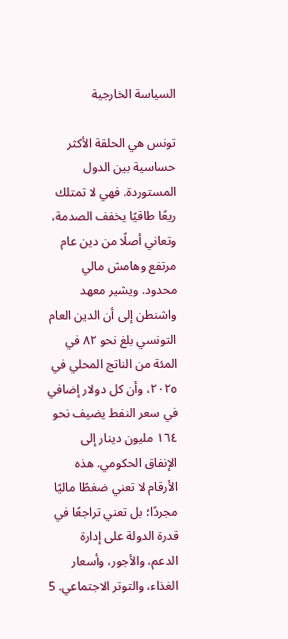السياسة الخارجية

تونس هي الحلقة الأكثر حساسية بين الدول المستوردة. فهي لا تمتلك ريعًا طاقيًا يخفف الصدمة، وتعاني أصلًا من دين عام مرتفع وهامش مالي محدود. ويشير معهد واشنطن إلى أن الدين العام التونسي بلغ نحو ٨٢ في المئة من الناتج المحلي في ٢٠٢٥، وأن كل دولار إضافي في سعر النفط يضيف نحو ١٦٤ مليون دينار إلى الإنفاق الحكومي. هذه الأرقام لا تعني ضغطًا ماليًا مجردًا؛ بل تعني تراجعًا في قدرة الدولة على إدارة الدعم، والأجور، وأسعار الغذاء، والتوتر الاجتماعي. 5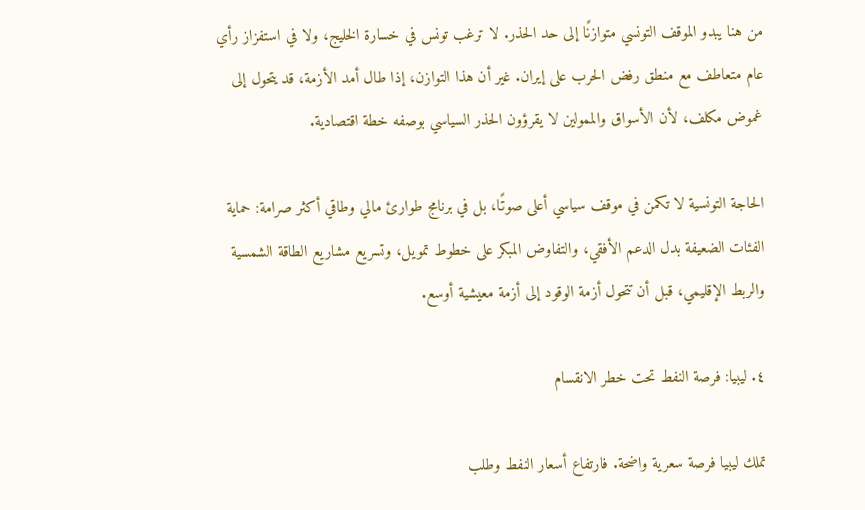من هنا يبدو الموقف التونسي متوازنًا إلى حد الحذر. لا ترغب تونس في خسارة الخليج، ولا في استفزاز رأي عام متعاطف مع منطق رفض الحرب على إيران. غير أن هذا التوازن، إذا طال أمد الأزمة، قد يتحول إلى غموض مكلف، لأن الأسواق والممولين لا يقرؤون الحذر السياسي بوصفه خطة اقتصادية.

الحاجة التونسية لا تكمن في موقف سياسي أعلى صوتًا، بل في برنامج طوارئ مالي وطاقي أكثر صرامة: حماية الفئات الضعيفة بدل الدعم الأفقي، والتفاوض المبكر على خطوط تمويل، وتسريع مشاريع الطاقة الشمسية والربط الإقليمي، قبل أن تتحول أزمة الوقود إلى أزمة معيشية أوسع.

٤. ليبيا: فرصة النفط تحت خطر الانقسام

تملك ليبيا فرصة سعرية واضحة. فارتفاع أسعار النفط وطلب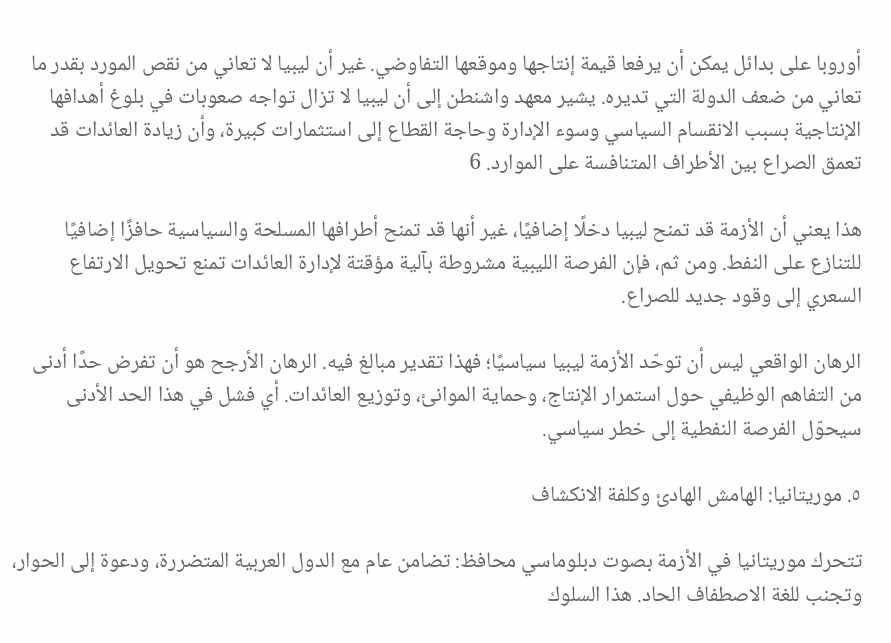أوروبا على بدائل يمكن أن يرفعا قيمة إنتاجها وموقعها التفاوضي. غير أن ليبيا لا تعاني من نقص المورد بقدر ما تعاني من ضعف الدولة التي تديره. يشير معهد واشنطن إلى أن ليبيا لا تزال تواجه صعوبات في بلوغ أهدافها الإنتاجية بسبب الانقسام السياسي وسوء الإدارة وحاجة القطاع إلى استثمارات كبيرة، وأن زيادة العائدات قد تعمق الصراع بين الأطراف المتنافسة على الموارد. 6

هذا يعني أن الأزمة قد تمنح ليبيا دخلًا إضافيًا، غير أنها قد تمنح أطرافها المسلحة والسياسية حافزًا إضافيًا للتنازع على النفط. ومن ثم، فإن الفرصة الليبية مشروطة بآلية مؤقتة لإدارة العائدات تمنع تحويل الارتفاع السعري إلى وقود جديد للصراع.

الرهان الواقعي ليس أن توحّد الأزمة ليبيا سياسيًا؛ فهذا تقدير مبالغ فيه. الرهان الأرجح هو أن تفرض حدًا أدنى من التفاهم الوظيفي حول استمرار الإنتاج، وحماية الموانئ، وتوزيع العائدات. أي فشل في هذا الحد الأدنى سيحوّل الفرصة النفطية إلى خطر سياسي.

٥. موريتانيا: الهامش الهادئ وكلفة الانكشاف

تتحرك موريتانيا في الأزمة بصوت دبلوماسي محافظ: تضامن عام مع الدول العربية المتضررة، ودعوة إلى الحوار، وتجنب للغة الاصطفاف الحاد. هذا السلوك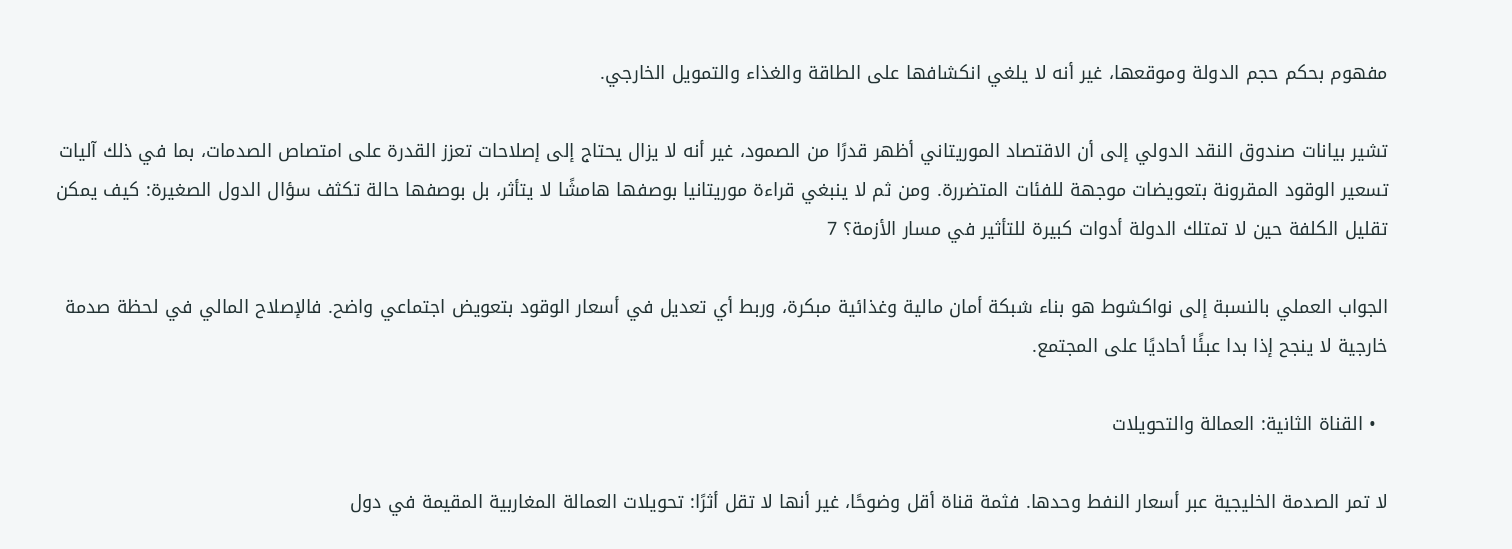مفهوم بحكم حجم الدولة وموقعها، غير أنه لا يلغي انكشافها على الطاقة والغذاء والتمويل الخارجي.

تشير بيانات صندوق النقد الدولي إلى أن الاقتصاد الموريتاني أظهر قدرًا من الصمود، غير أنه لا يزال يحتاج إلى إصلاحات تعزز القدرة على امتصاص الصدمات، بما في ذلك آليات تسعير الوقود المقرونة بتعويضات موجهة للفئات المتضررة. ومن ثم لا ينبغي قراءة موريتانيا بوصفها هامشًا لا يتأثر، بل بوصفها حالة تكثف سؤال الدول الصغيرة: كيف يمكن تقليل الكلفة حين لا تمتلك الدولة أدوات كبيرة للتأثير في مسار الأزمة؟ 7

الجواب العملي بالنسبة إلى نواكشوط هو بناء شبكة أمان مالية وغذائية مبكرة، وربط أي تعديل في أسعار الوقود بتعويض اجتماعي واضح. فالإصلاح المالي في لحظة صدمة خارجية لا ينجح إذا بدا عبئًا أحاديًا على المجتمع.

  • القناة الثانية: العمالة والتحويلات

لا تمر الصدمة الخليجية عبر أسعار النفط وحدها. فثمة قناة أقل وضوحًا، غير أنها لا تقل أثرًا: تحويلات العمالة المغاربية المقيمة في دول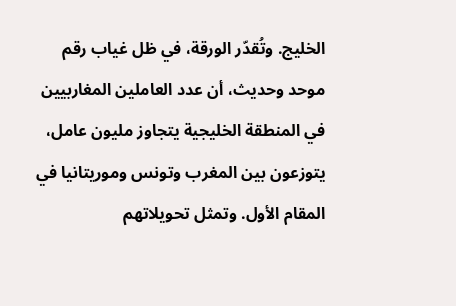الخليج. وتُقدّر الورقة، في ظل غياب رقم موحد وحديث، أن عدد العاملين المغاربيين في المنطقة الخليجية يتجاوز مليون عامل، يتوزعون بين المغرب وتونس وموريتانيا في المقام الأول. وتمثل تحويلاتهم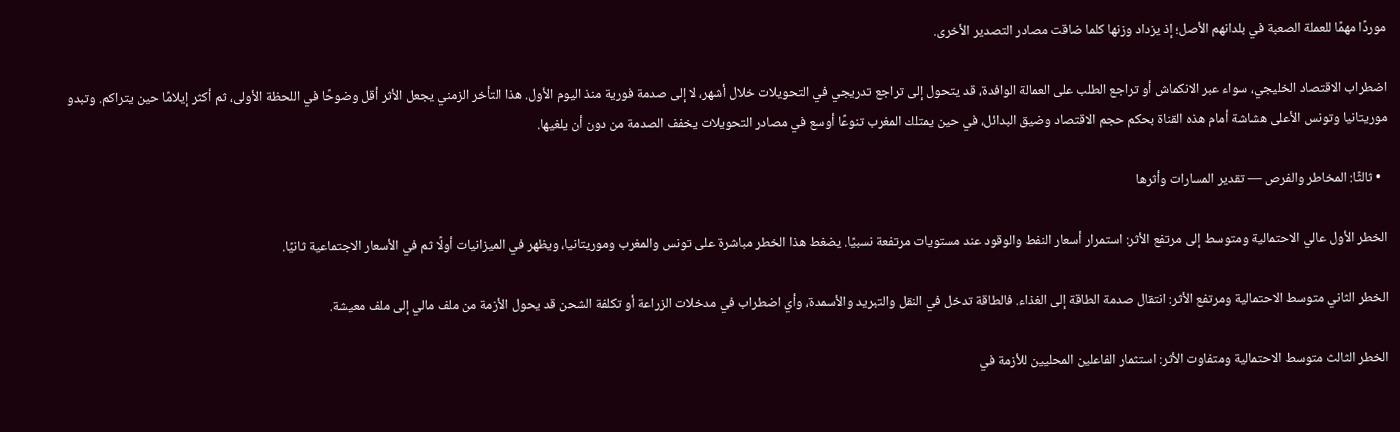موردًا مهمًا للعملة الصعبة في بلدانهم الأصل؛ إذ يزداد وزنها كلما ضاقت مصادر التصدير الأخرى.

اضطراب الاقتصاد الخليجي، سواء عبر الانكماش أو تراجع الطلب على العمالة الوافدة، قد يتحول إلى تراجع تدريجي في التحويلات خلال أشهر، لا إلى صدمة فورية منذ اليوم الأول. هذا التأخر الزمني يجعل الأثر أقل وضوحًا في اللحظة الأولى، ثم أكثر إيلامًا حين يتراكم. وتبدو موريتانيا وتونس الأعلى هشاشة أمام هذه القناة بحكم حجم الاقتصاد وضيق البدائل، في حين يمتلك المغرب تنوعًا أوسع في مصادر التحويلات يخفف الصدمة من دون أن يلغيها.

  • ثالثًا: المخاطر والفرص — تقدير المسارات وأثرها

الخطر الأول عالي الاحتمالية ومتوسط إلى مرتفع الأثر: استمرار أسعار النفط والوقود عند مستويات مرتفعة نسبيًا. يضغط هذا الخطر مباشرة على تونس والمغرب وموريتانيا، ويظهر في الميزانيات أولًا ثم في الأسعار الاجتماعية ثانيًا.

الخطر الثاني متوسط الاحتمالية ومرتفع الأثر: انتقال صدمة الطاقة إلى الغذاء. فالطاقة تدخل في النقل والتبريد والأسمدة، وأي اضطراب في مدخلات الزراعة أو تكلفة الشحن قد يحول الأزمة من ملف مالي إلى ملف معيشة.

الخطر الثالث متوسط الاحتمالية ومتفاوت الأثر: استثمار الفاعلين المحليين للأزمة في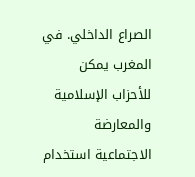الصراع الداخلي. في المغرب يمكن للأحزاب الإسلامية والمعارضة الاجتماعية استخدام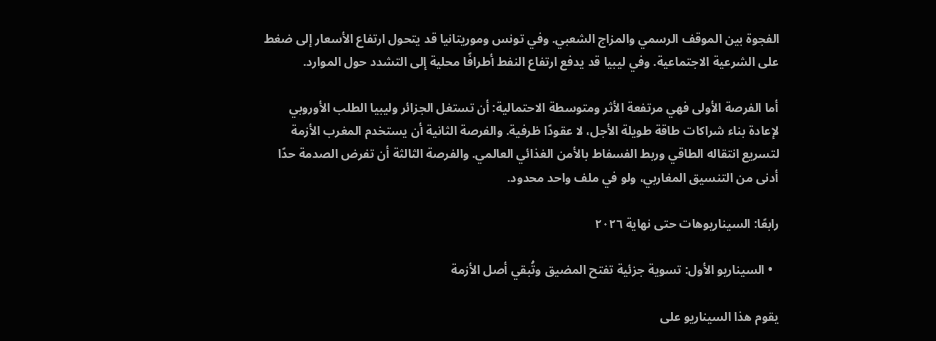الفجوة بين الموقف الرسمي والمزاج الشعبي. وفي تونس وموريتانيا قد يتحول ارتفاع الأسعار إلى ضغط على الشرعية الاجتماعية. وفي ليبيا قد يدفع ارتفاع النفط أطرافًا محلية إلى التشدد حول الموارد.

أما الفرصة الأولى فهي مرتفعة الأثر ومتوسطة الاحتمالية: أن تستغل الجزائر وليبيا الطلب الأوروبي لإعادة بناء شراكات طاقة طويلة الأجل، لا عقودًا ظرفية. والفرصة الثانية أن يستخدم المغرب الأزمة لتسريع انتقاله الطاقي وربط الفسفاط بالأمن الغذائي العالمي. والفرصة الثالثة أن تفرض الصدمة حدًا أدنى من التنسيق المغاربي، ولو في ملف واحد محدود.

رابعًا: السيناريوهات حتى نهاية ٢٠٢٦

  • السيناريو الأول: تسوية جزئية تفتح المضيق وتُبقي أصل الأزمة

يقوم هذا السيناريو على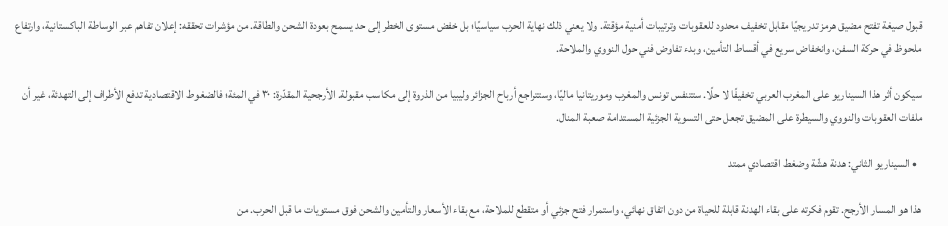قبول صيغة تفتح مضيق هرمز تدريجيًا مقابل تخفيف محدود للعقوبات وترتيبات أمنية مؤقتة. ولا يعني ذلك نهاية الحرب سياسيًا؛ بل خفض مستوى الخطر إلى حد يسمح بعودة الشحن والطاقة. من مؤشرات تحققه: إعلان تفاهم عبر الوساطة الباكستانية، وارتفاع ملحوظ في حركة السفن، وانخفاض سريع في أقساط التأمين، وبدء تفاوض فني حول النووي والملاحة.

سيكون أثر هذا السيناريو على المغرب العربي تخفيفًا لا حلًا. ستتنفس تونس والمغرب وموريتانيا ماليًا، وستتراجع أرباح الجزائر وليبيا من الذروة إلى مكاسب مقبولة. الأرجحية المقدّرة: ٣٠ في المئة؛ فالضغوط الاقتصادية تدفع الأطراف إلى التهدئة، غير أن ملفات العقوبات والنووي والسيطرة على المضيق تجعل حتى التسوية الجزئية المستدامة صعبة المنال.

  • السيناريو الثاني: هدنة هشّة وضغط اقتصادي ممتد

هذا هو المسار الأرجح. تقوم فكرته على بقاء الهدنة قابلة للحياة من دون اتفاق نهائي، واستمرار فتح جزئي أو متقطع للملاحة، مع بقاء الأسعار والتأمين والشحن فوق مستويات ما قبل الحرب. من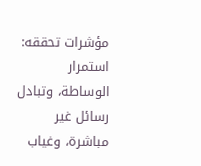مؤشرات تحققه: استمرار الوساطة، وتبادل رسائل غير مباشرة، وغياب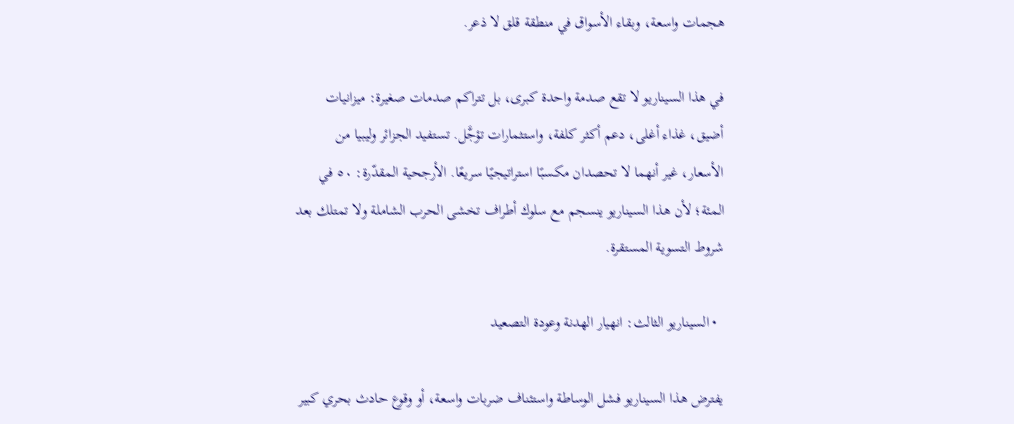هجمات واسعة، وبقاء الأسواق في منطقة قلق لا ذعر.

في هذا السيناريو لا تقع صدمة واحدة كبرى، بل تتراكم صدمات صغيرة: ميزانيات أضيق، غذاء أغلى، دعم أكثر كلفة، واستثمارات تؤجَّل. تستفيد الجزائر وليبيا من الأسعار، غير أنهما لا تحصدان مكسبًا استراتيجيًا سريعًا. الأرجحية المقدّرة: ٥٠ في المئة؛ لأن هذا السيناريو ينسجم مع سلوك أطراف تخشى الحرب الشاملة ولا تمتلك بعد شروط التسوية المستقرة.

  • السيناريو الثالث: انهيار الهدنة وعودة التصعيد

يفترض هذا السيناريو فشل الوساطة واستئناف ضربات واسعة، أو وقوع حادث بحري كبير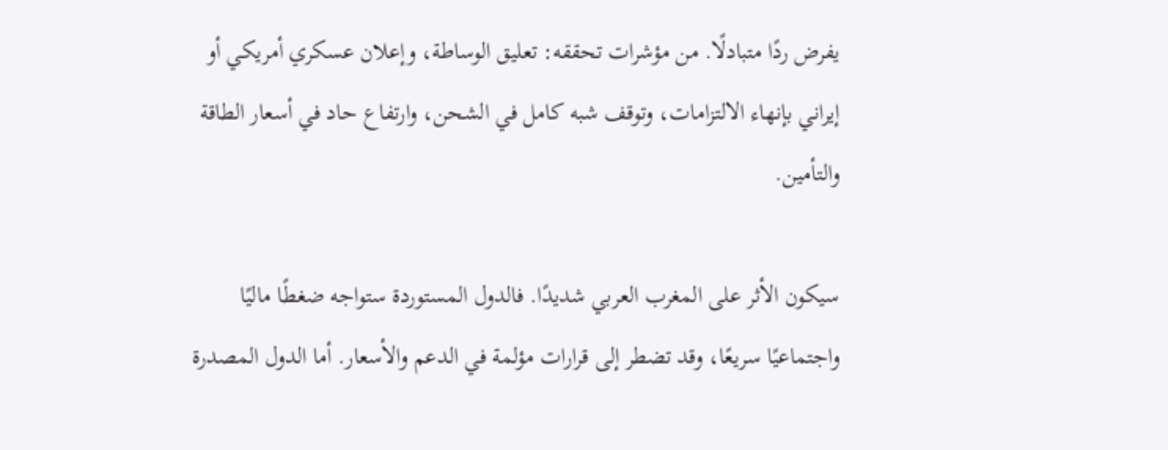يفرض ردًا متبادلًا. من مؤشرات تحققه: تعليق الوساطة، وإعلان عسكري أمريكي أو إيراني بإنهاء الالتزامات، وتوقف شبه كامل في الشحن، وارتفاع حاد في أسعار الطاقة والتأمين.

سيكون الأثر على المغرب العربي شديدًا. فالدول المستوردة ستواجه ضغطًا ماليًا واجتماعيًا سريعًا، وقد تضطر إلى قرارات مؤلمة في الدعم والأسعار. أما الدول المصدرة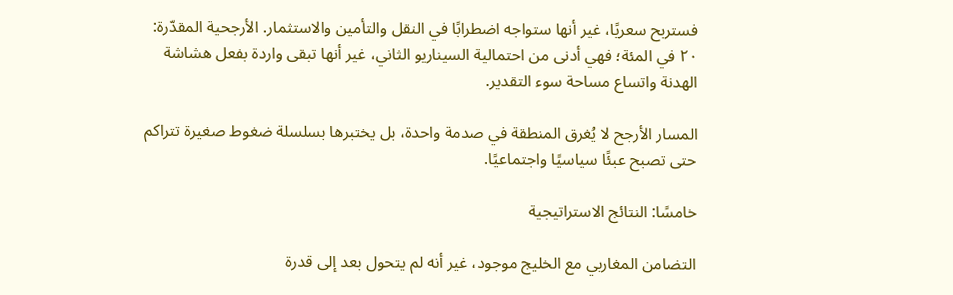فستربح سعريًا، غير أنها ستواجه اضطرابًا في النقل والتأمين والاستثمار. الأرجحية المقدّرة: ٢٠ في المئة؛ فهي أدنى من احتمالية السيناريو الثاني، غير أنها تبقى واردة بفعل هشاشة الهدنة واتساع مساحة سوء التقدير.

المسار الأرجح لا يُغرق المنطقة في صدمة واحدة، بل يختبرها بسلسلة ضغوط صغيرة تتراكم حتى تصبح عبئًا سياسيًا واجتماعيًا.

خامسًا: النتائج الاستراتيجية

التضامن المغاربي مع الخليج موجود، غير أنه لم يتحول بعد إلى قدرة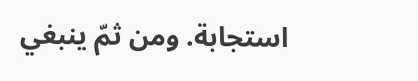استجابة. ومن ثمّ ينبغي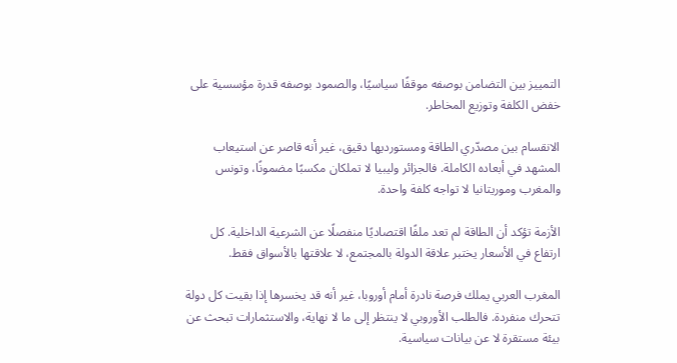التمييز بين التضامن بوصفه موقفًا سياسيًا، والصمود بوصفه قدرة مؤسسية على خفض الكلفة وتوزيع المخاطر.

الانقسام بين مصدّري الطاقة ومستورديها دقيق، غير أنه قاصر عن استيعاب المشهد في أبعاده الكاملة. فالجزائر وليبيا لا تملكان مكسبًا مضمونًا، وتونس والمغرب وموريتانيا لا تواجه كلفة واحدة.

الأزمة تؤكد أن الطاقة لم تعد ملفًا اقتصاديًا منفصلًا عن الشرعية الداخلية. كل ارتفاع في الأسعار يختبر علاقة الدولة بالمجتمع، لا علاقتها بالأسواق فقط.

المغرب العربي يملك فرصة نادرة أمام أوروبا، غير أنه قد يخسرها إذا بقيت كل دولة تتحرك منفردة. فالطلب الأوروبي لا ينتظر إلى ما لا نهاية، والاستثمارات تبحث عن بيئة مستقرة لا عن بيانات سياسية.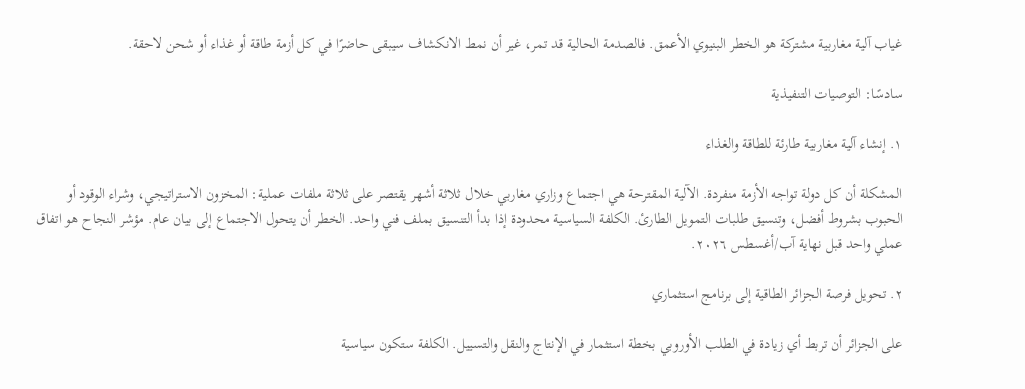غياب آلية مغاربية مشتركة هو الخطر البنيوي الأعمق. فالصدمة الحالية قد تمر، غير أن نمط الانكشاف سيبقى حاضرًا في كل أزمة طاقة أو غذاء أو شحن لاحقة.

سادسًا: التوصيات التنفيذية

١. إنشاء آلية مغاربية طارئة للطاقة والغذاء

المشكلة أن كل دولة تواجه الأزمة منفردة. الآلية المقترحة هي اجتماع وزاري مغاربي خلال ثلاثة أشهر يقتصر على ثلاثة ملفات عملية: المخزون الاستراتيجي، وشراء الوقود أو الحبوب بشروط أفضل، وتنسيق طلبات التمويل الطارئ. الكلفة السياسية محدودة إذا بدأ التنسيق بملف فني واحد. الخطر أن يتحول الاجتماع إلى بيان عام. مؤشر النجاح هو اتفاق عملي واحد قبل نهاية آب/أغسطس ٢٠٢٦.

٢. تحويل فرصة الجزائر الطاقية إلى برنامج استثماري

على الجزائر أن تربط أي زيادة في الطلب الأوروبي بخطة استثمار في الإنتاج والنقل والتسييل. الكلفة ستكون سياسية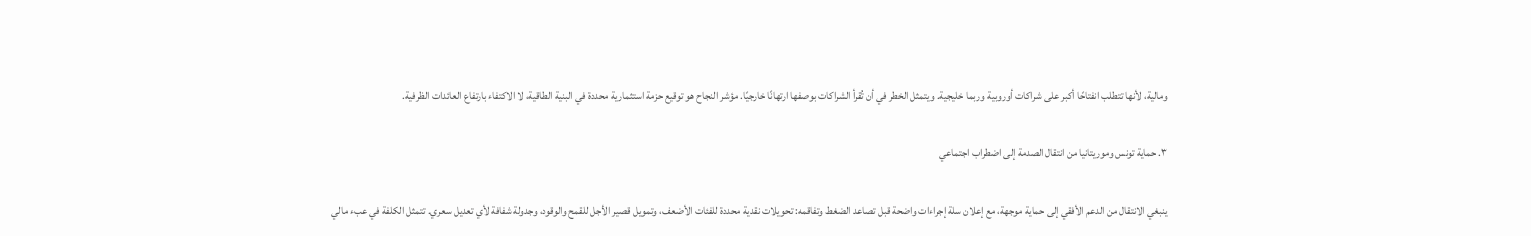ومالية، لأنها تتطلب انفتاحًا أكبر على شراكات أوروبية وربما خليجية. ويتمثل الخطر في أن تُقرأ الشراكات بوصفها ارتهانًا خارجيًا. مؤشر النجاح هو توقيع حزمة استثمارية محددة في البنية الطاقية، لا الاكتفاء بارتفاع العائدات الظرفية.

٣. حماية تونس وموريتانيا من انتقال الصدمة إلى اضطراب اجتماعي

ينبغي الانتقال من الدعم الأفقي إلى حماية موجهة، مع إعلان سلة إجراءات واضحة قبل تصاعد الضغط وتفاقمه: تحويلات نقدية محددة للفئات الأضعف، وتمويل قصير الأجل للقمح والوقود، وجدولة شفافة لأي تعديل سعري. تتمثل الكلفة في عبء مالي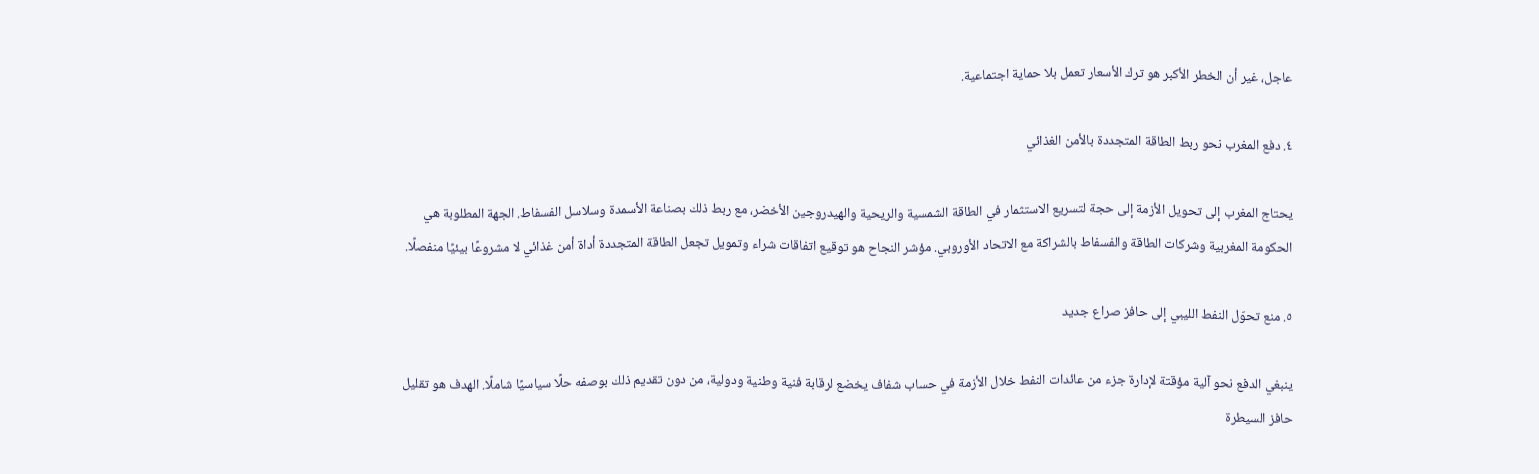عاجل، غير أن الخطر الأكبر هو ترك الأسعار تعمل بلا حماية اجتماعية.

٤. دفع المغرب نحو ربط الطاقة المتجددة بالأمن الغذائي

يحتاج المغرب إلى تحويل الأزمة إلى حجة لتسريع الاستثمار في الطاقة الشمسية والريحية والهيدروجين الأخضر، مع ربط ذلك بصناعة الأسمدة وسلاسل الفسفاط. الجهة المطلوبة هي الحكومة المغربية وشركات الطاقة والفسفاط بالشراكة مع الاتحاد الأوروبي. مؤشر النجاح هو توقيع اتفاقات شراء وتمويل تجعل الطاقة المتجددة أداة أمن غذائي لا مشروعًا بيئيًا منفصلًا.

٥. منع تحوّل النفط الليبي إلى حافز صراع جديد

ينبغي الدفع نحو آلية مؤقتة لإدارة جزء من عائدات النفط خلال الأزمة في حساب شفاف يخضع لرقابة فنية وطنية ودولية، من دون تقديم ذلك بوصفه حلًا سياسيًا شاملًا. الهدف هو تقليل حافز السيطرة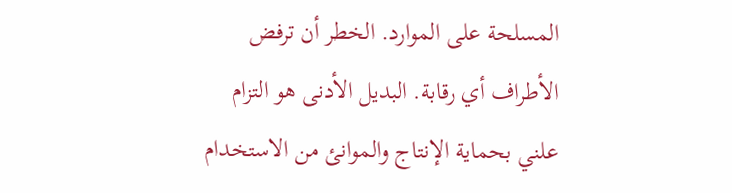المسلحة على الموارد. الخطر أن ترفض الأطراف أي رقابة. البديل الأدنى هو التزام علني بحماية الإنتاج والموانئ من الاستخدام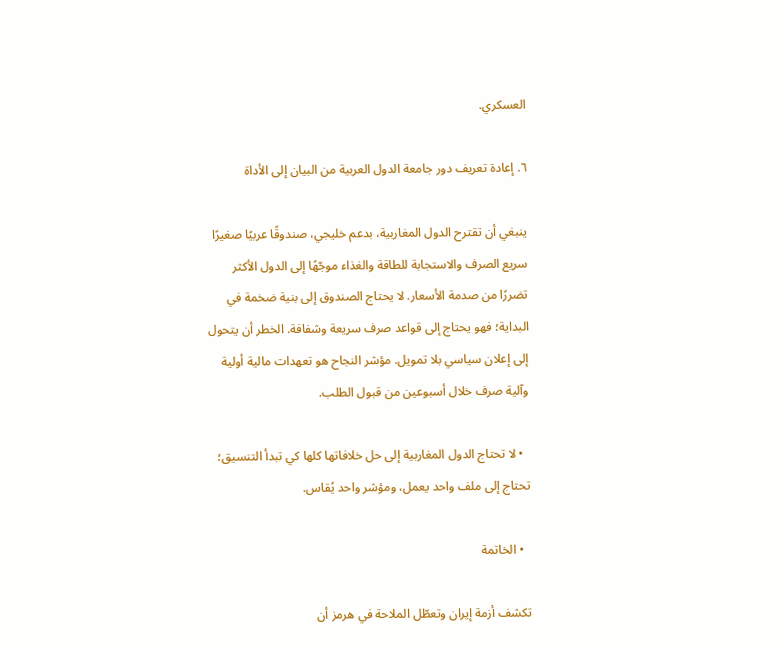العسكري.

٦. إعادة تعريف دور جامعة الدول العربية من البيان إلى الأداة

ينبغي أن تقترح الدول المغاربية، بدعم خليجي، صندوقًا عربيًا صغيرًا سريع الصرف والاستجابة للطاقة والغذاء موجّهًا إلى الدول الأكثر تضررًا من صدمة الأسعار. لا يحتاج الصندوق إلى بنية ضخمة في البداية؛ فهو يحتاج إلى قواعد صرف سريعة وشفافة. الخطر أن يتحول إلى إعلان سياسي بلا تمويل. مؤشر النجاح هو تعهدات مالية أولية وآلية صرف خلال أسبوعين من قبول الطلب.

  • لا تحتاج الدول المغاربية إلى حل خلافاتها كلها كي تبدأ التنسيق؛ تحتاج إلى ملف واحد يعمل، ومؤشر واحد يُقاس.

  • الخاتمة

تكشف أزمة إيران وتعطّل الملاحة في هرمز أن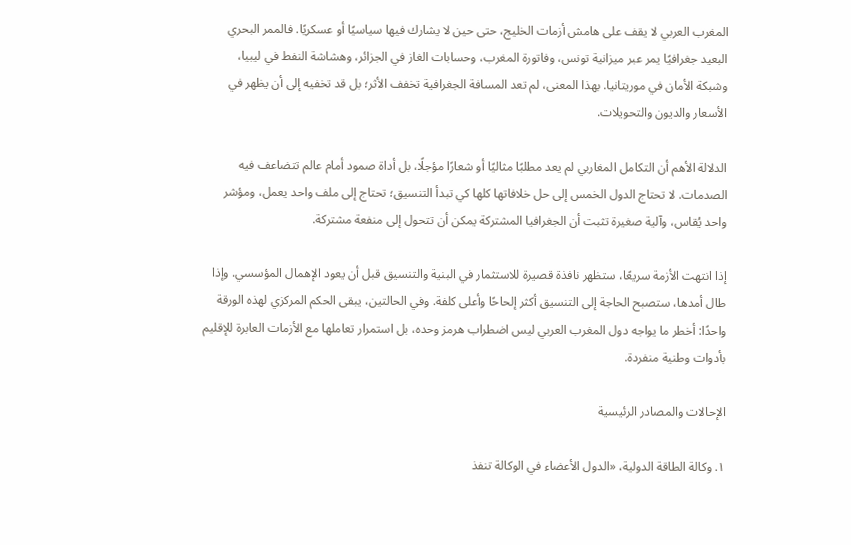المغرب العربي لا يقف على هامش أزمات الخليج، حتى حين لا يشارك فيها سياسيًا أو عسكريًا. فالممر البحري البعيد جغرافيًا يمر عبر ميزانية تونس، وفاتورة المغرب، وحسابات الغاز في الجزائر، وهشاشة النفط في ليبيا، وشبكة الأمان في موريتانيا. بهذا المعنى، لم تعد المسافة الجغرافية تخفف الأثر؛ بل قد تخفيه إلى أن يظهر في الأسعار والديون والتحويلات.

الدلالة الأهم أن التكامل المغاربي لم يعد مطلبًا مثاليًا أو شعارًا مؤجلًا، بل أداة صمود أمام عالم تتضاعف فيه الصدمات. لا تحتاج الدول الخمس إلى حل خلافاتها كلها كي تبدأ التنسيق؛ تحتاج إلى ملف واحد يعمل، ومؤشر واحد يُقاس، وآلية صغيرة تثبت أن الجغرافيا المشتركة يمكن أن تتحول إلى منفعة مشتركة.

إذا انتهت الأزمة سريعًا، ستظهر نافذة قصيرة للاستثمار في البنية والتنسيق قبل أن يعود الإهمال المؤسسي. وإذا طال أمدها، ستصبح الحاجة إلى التنسيق أكثر إلحاحًا وأعلى كلفة. وفي الحالتين، يبقى الحكم المركزي لهذه الورقة واحدًا: أخطر ما يواجه دول المغرب العربي ليس اضطراب هرمز وحده، بل استمرار تعاملها مع الأزمات العابرة للإقليم بأدوات وطنية منفردة.

الإحالات والمصادر الرئيسية

١. وكالة الطاقة الدولية، «الدول الأعضاء في الوكالة تنفذ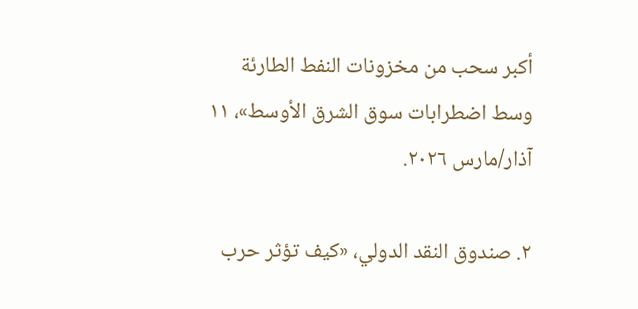أكبر سحب من مخزونات النفط الطارئة وسط اضطرابات سوق الشرق الأوسط»، ١١ آذار/مارس ٢٠٢٦.

٢. صندوق النقد الدولي، «كيف تؤثر حرب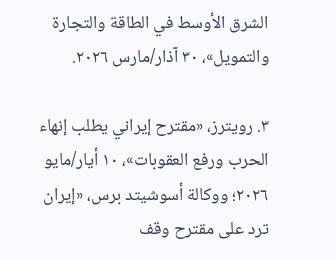الشرق الأوسط في الطاقة والتجارة والتمويل»، ٣٠ آذار/مارس ٢٠٢٦.

٣. رويترز، «مقترح إيراني يطلب إنهاء الحرب ورفع العقوبات»، ١٠ أيار/مايو ٢٠٢٦؛ ووكالة أسوشيتد برس، «إيران ترد على مقترح وقف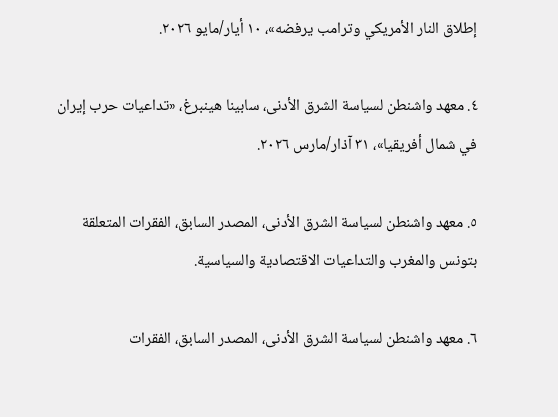إطلاق النار الأمريكي وترامب يرفضه»، ١٠ أيار/مايو ٢٠٢٦.

٤. معهد واشنطن لسياسة الشرق الأدنى، سابينا هينبرغ، «تداعيات حرب إيران في شمال أفريقيا»، ٣١ آذار/مارس ٢٠٢٦.

٥. معهد واشنطن لسياسة الشرق الأدنى، المصدر السابق، الفقرات المتعلقة بتونس والمغرب والتداعيات الاقتصادية والسياسية.

٦. معهد واشنطن لسياسة الشرق الأدنى، المصدر السابق، الفقرات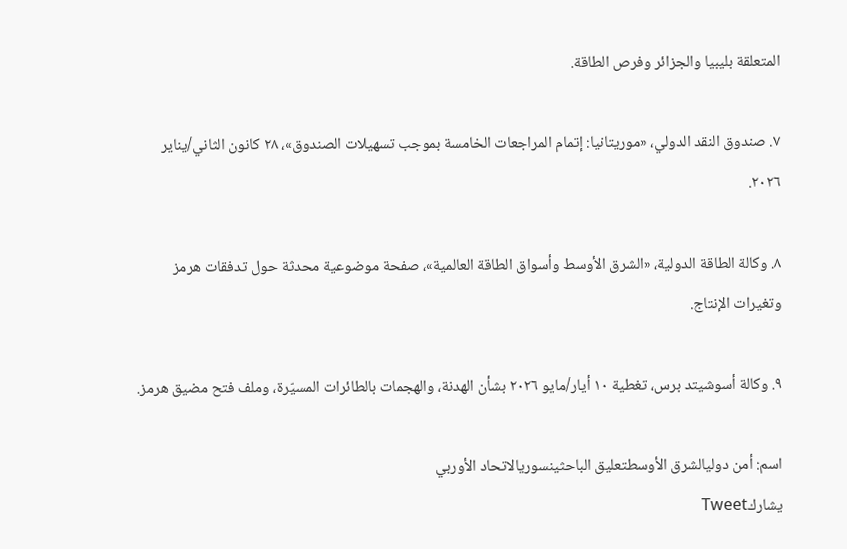المتعلقة بليبيا والجزائر وفرص الطاقة.

٧. صندوق النقد الدولي، «موريتانيا: إتمام المراجعات الخامسة بموجب تسهيلات الصندوق»، ٢٨ كانون الثاني/يناير ٢٠٢٦.

٨. وكالة الطاقة الدولية، «الشرق الأوسط وأسواق الطاقة العالمية»، صفحة موضوعية محدثة حول تدفقات هرمز وتغيرات الإنتاج.

٩. وكالة أسوشيتد برس، تغطية ١٠ أيار/مايو ٢٠٢٦ بشأن الهدنة، والهجمات بالطائرات المسيّرة، وملف فتح مضيق هرمز.

اسم: أمن دوليالشرق الأوسطتعليق الباحثينسوريالاتحاد الأوربي
يشاركTweet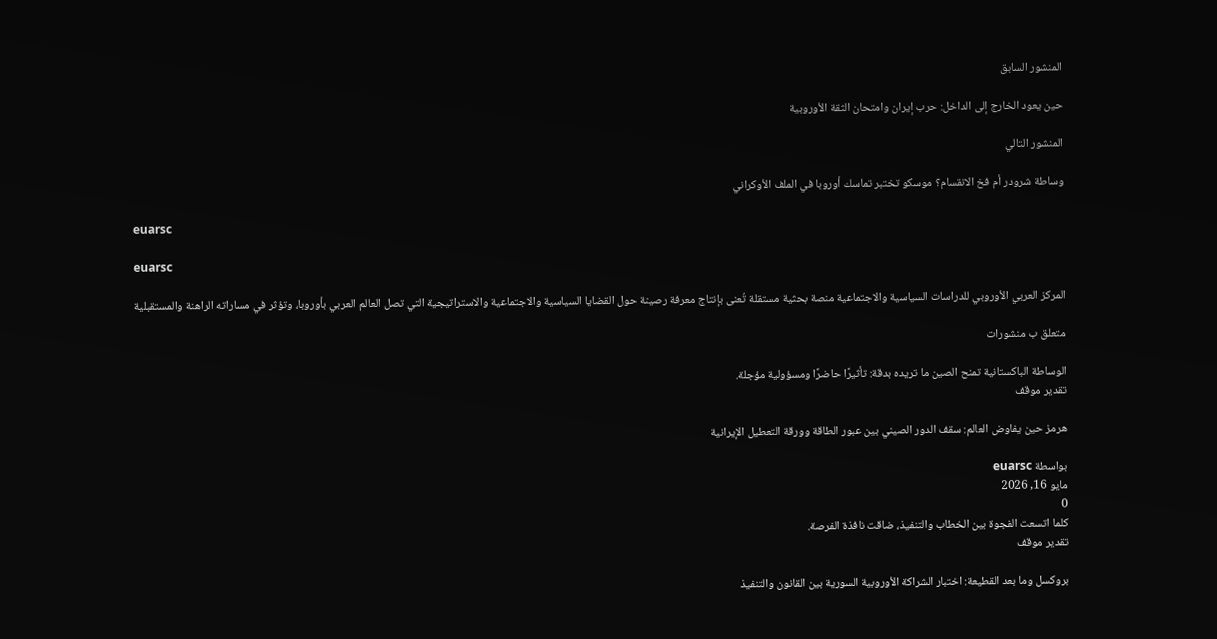المنشور السابق

حين يعود الخارج إلى الداخل: حرب إيران وامتحان الثقة الأوروبية

المنشور التالي

وساطة شرودر أم فخ الانقسام؟ موسكو تختبر تماسك أوروبا في الملف الأوكراني

euarsc

euarsc

المركز العربي الأوروبي للدراسات السياسية والاجتماعية منصة بحثية مستقلة تُعنى بإنتاج معرفة رصينة حول القضايا السياسية والاجتماعية والاستراتيجية التي تصل العالم العربي بأوروبا، وتؤثر في مساراته الراهنة والمستقبلية

متعلق ب منشورات

الوساطة الباكستانية تمنح الصين ما تريده بدقة: تأثيرًا حاضرًا ومسؤولية مؤجلة.
تقدير موقف

هرمز حين يفاوض العالم: سقف الدور الصيني بين عبور الطاقة وورقة التعطيل الإيرانية

بواسطة euarsc
مايو 16, 2026
0
كلما اتسعت الفجوة بين الخطاب والتنفيذ، ضاقت نافذة الفرصة.
تقدير موقف

بروكسل وما بعد القطيعة: اختبار الشراكة الأوروبية السورية بين القانون والتنفيذ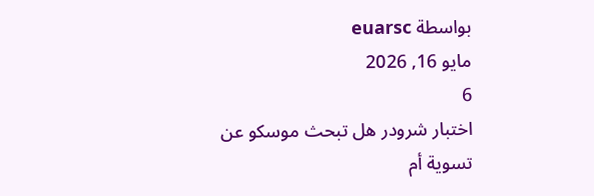بواسطة euarsc
مايو 16, 2026
6
اختبار شرودر هل تبحث موسكو عن تسوية أم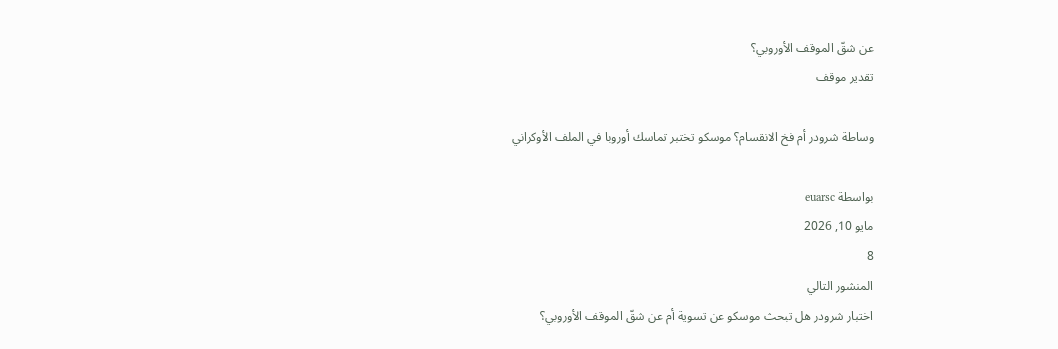عن شقّ الموقف الأوروبي؟
تقدير موقف

وساطة شرودر أم فخ الانقسام؟ موسكو تختبر تماسك أوروبا في الملف الأوكراني

بواسطة euarsc
مايو 10, 2026
8
المنشور التالي
اختبار شرودر هل تبحث موسكو عن تسوية أم عن شقّ الموقف الأوروبي؟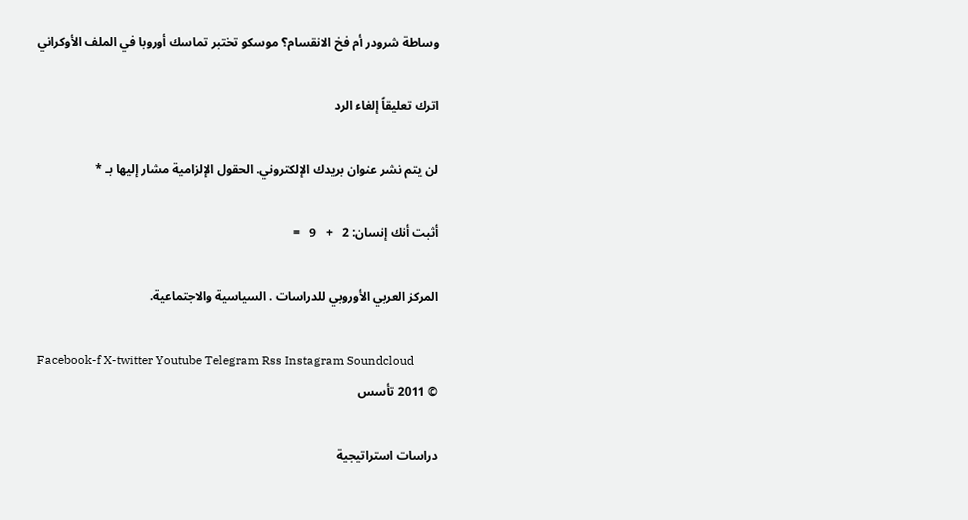وساطة شرودر أم فخ الانقسام؟ موسكو تختبر تماسك أوروبا في الملف الأوكراني

اترك تعليقاً إلغاء الرد

لن يتم نشر عنوان بريدك الإلكتروني. الحقول الإلزامية مشار إليها بـ *

أثبت أنك إنسان: 2   +   9   =

المركز العربي الأوروبي للدراسات . السياسية والاجتماعية.

Facebook-f X-twitter Youtube Telegram Rss Instagram Soundcloud
© 2011 تأسس

دراسات استراتيجية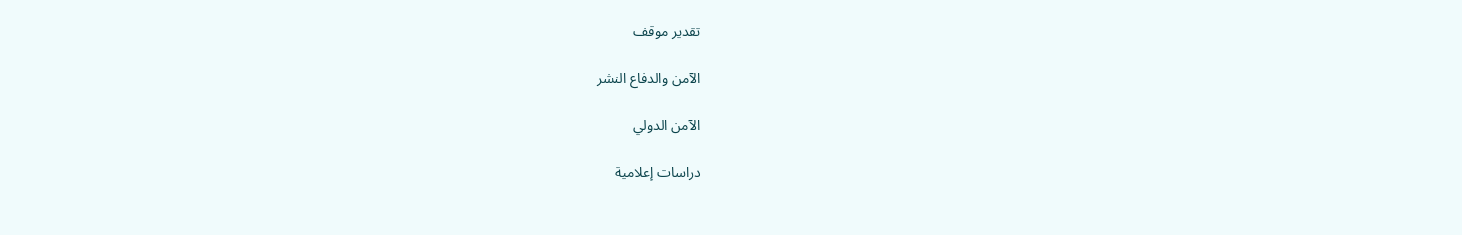تقدير موقف

الآمن والدفاع النشر

الآمن الدولي

دراسات إعلامية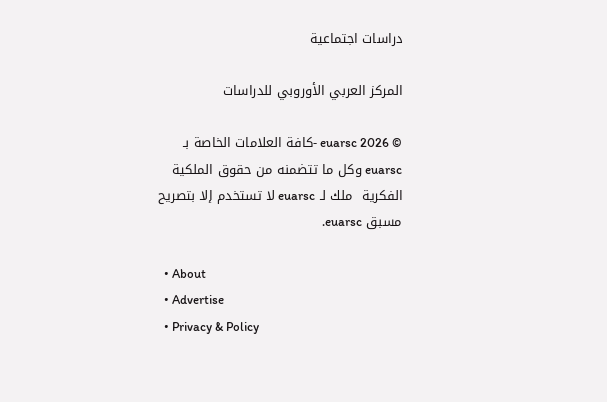دراسات اجتماعية

المركز العربي الأوروبي للدراسات

© 2026 euarsc -كافة العلامات الخاصة بـ euarsc وكل ما تتضمنه من حقوق الملكية الفكرية  ملك لـ euarsc لا تستخدم إلا بتصريح مسبق euarsc.

  • About
  • Advertise
  • Privacy & Policy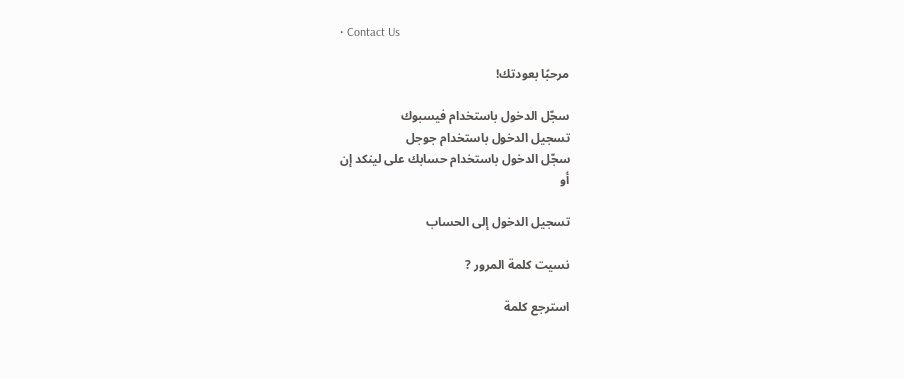• Contact Us

مرحبًا بعودتك!

سجّل الدخول باستخدام فيسبوك
تسجيل الدخول باستخدام جوجل
سجّل الدخول باستخدام حسابك على لينكد إن
أو

تسجيل الدخول إلى الحساب

نسيت كلمة المرور ?

استرجع كلمة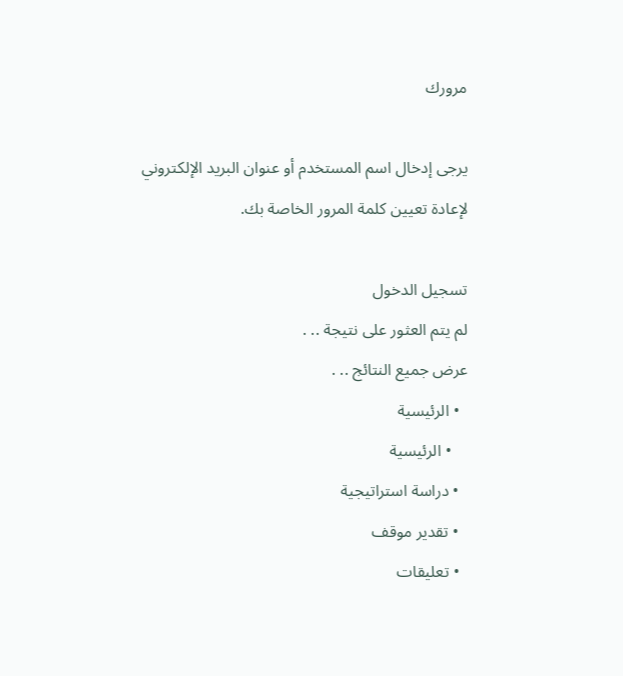مرورك

يرجى إدخال اسم المستخدم أو عنوان البريد الإلكتروني لإعادة تعيين كلمة المرور الخاصة بك.

تسجيل الدخول
لم يتم العثور على نتيجة .. .
عرض جميع النتائج .. .
  • الرئيسية
    • الرئيسية
  • دراسة استراتيجية
  • تقدير موقف
  • تعليقات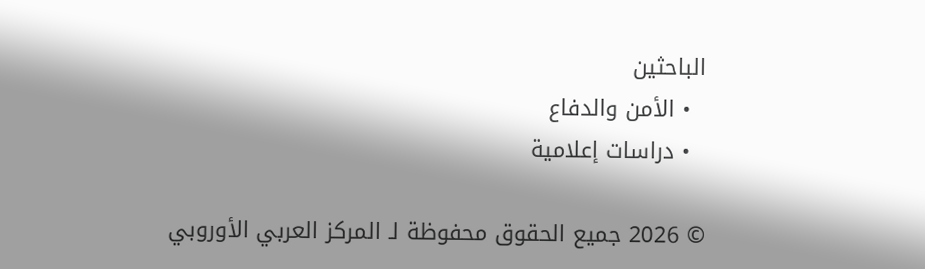الباحثين
  • الأمن والدفاع
  • دراسات إعلامية

© 2026 جميع الحقوق محفوظة لـ المركز العربي الأوروبي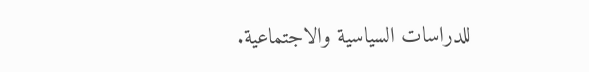للدراسات السياسية والاجتماعية.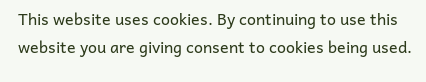This website uses cookies. By continuing to use this website you are giving consent to cookies being used.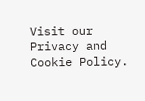Visit our Privacy and Cookie Policy.